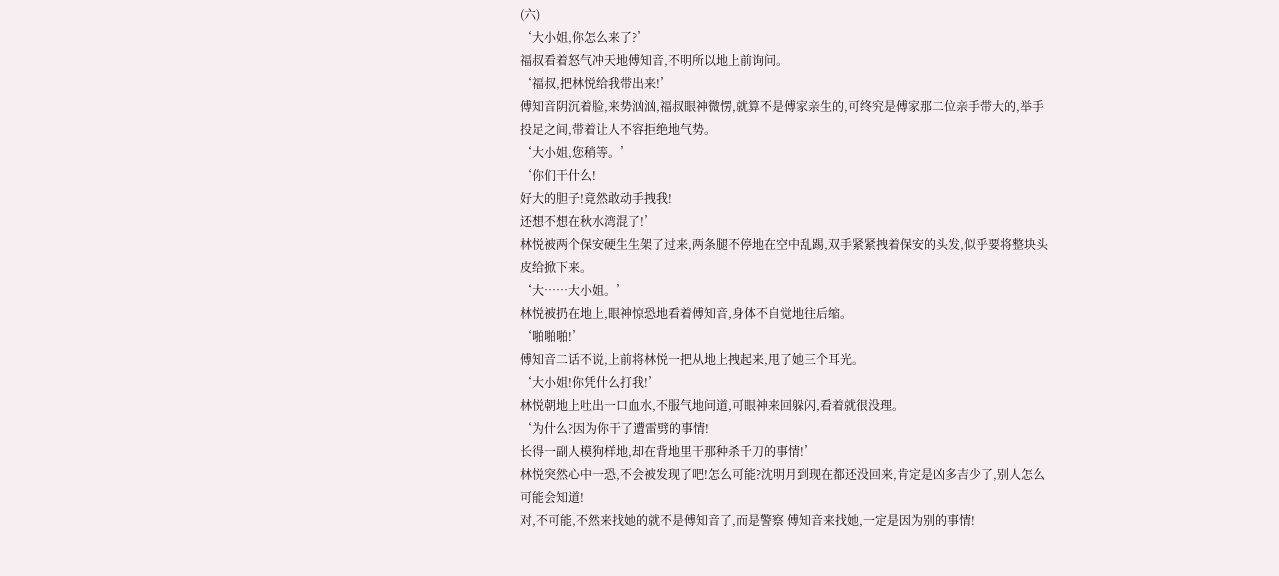(六)
‘大小姐,你怎么来了?’
福叔看着怒气冲天地傅知音,不明所以地上前询问。
‘福叔,把林悦给我带出来!’
傅知音阴沉着脸,来势汹汹,福叔眼神微愣,就算不是傅家亲生的,可终究是傅家那二位亲手带大的,举手投足之间,带着让人不容拒绝地气势。
‘大小姐,您稍等。’
‘你们干什么!
好大的胆子!竟然敢动手拽我!
还想不想在秋水湾混了!’
林悦被两个保安硬生生架了过来,两条腿不停地在空中乱踢,双手紧紧拽着保安的头发,似乎要将整块头皮给掀下来。
‘大……大小姐。’
林悦被扔在地上,眼神惊恐地看着傅知音,身体不自觉地往后缩。
‘啪啪啪!’
傅知音二话不说,上前将林悦一把从地上拽起来,甩了她三个耳光。
‘大小姐!你凭什么打我!’
林悦朝地上吐出一口血水,不服气地问道,可眼神来回躲闪,看着就很没理。
‘为什么?因为你干了遭雷劈的事情!
长得一副人模狗样地,却在背地里干那种杀千刀的事情!’
林悦突然心中一恐,不会被发现了吧!怎么可能?沈明月到现在都还没回来,肯定是凶多吉少了,别人怎么可能会知道!
对,不可能,不然来找她的就不是傅知音了,而是警察 傅知音来找她,一定是因为别的事情!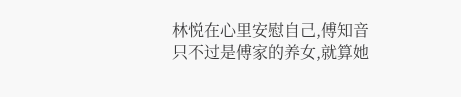林悦在心里安慰自己,傅知音只不过是傅家的养女,就算她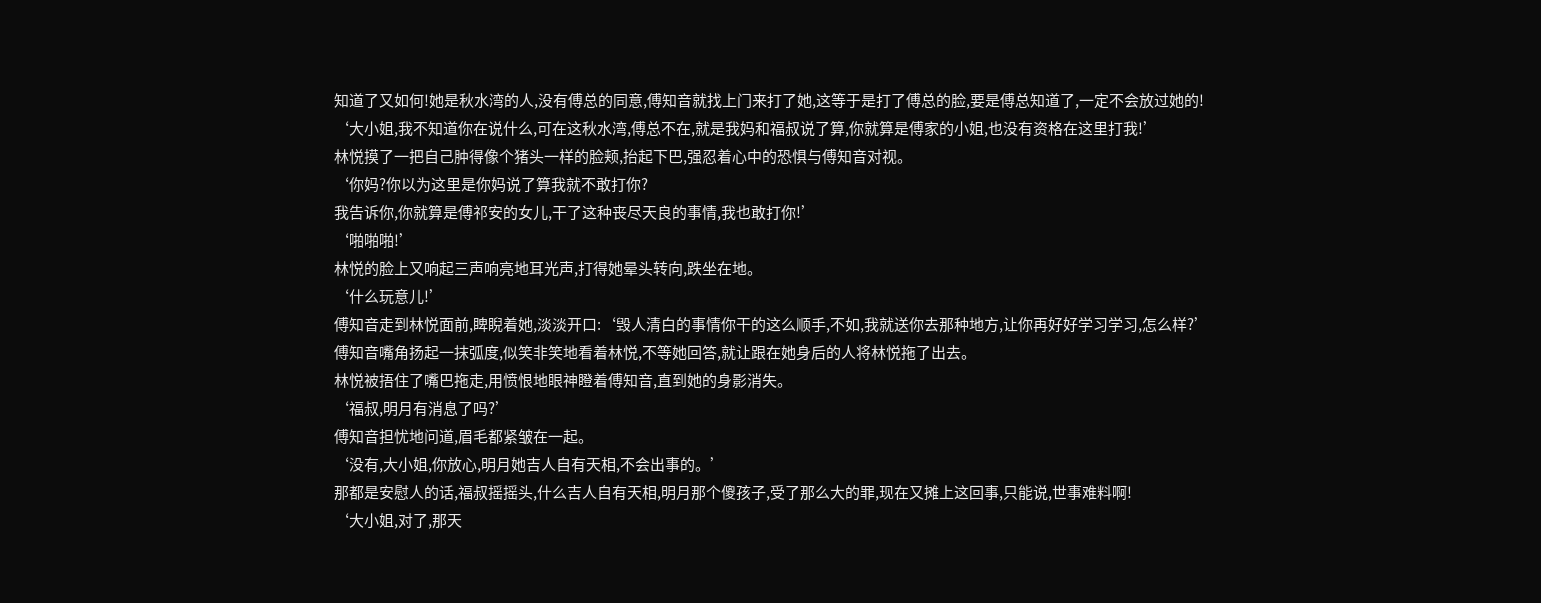知道了又如何!她是秋水湾的人,没有傅总的同意,傅知音就找上门来打了她,这等于是打了傅总的脸,要是傅总知道了,一定不会放过她的!
‘大小姐,我不知道你在说什么,可在这秋水湾,傅总不在,就是我妈和福叔说了算,你就算是傅家的小姐,也没有资格在这里打我!’
林悦摸了一把自己肿得像个猪头一样的脸颊,抬起下巴,强忍着心中的恐惧与傅知音对视。
‘你妈?你以为这里是你妈说了算我就不敢打你?
我告诉你,你就算是傅祁安的女儿,干了这种丧尽天良的事情,我也敢打你!’
‘啪啪啪!’
林悦的脸上又响起三声响亮地耳光声,打得她晕头转向,跌坐在地。
‘什么玩意儿!’
傅知音走到林悦面前,睥睨着她,淡淡开口:‘毁人清白的事情你干的这么顺手,不如,我就送你去那种地方,让你再好好学习学习,怎么样?’
傅知音嘴角扬起一抹弧度,似笑非笑地看着林悦,不等她回答,就让跟在她身后的人将林悦拖了出去。
林悦被捂住了嘴巴拖走,用愤恨地眼神瞪着傅知音,直到她的身影消失。
‘福叔,明月有消息了吗?’
傅知音担忧地问道,眉毛都紧皱在一起。
‘没有,大小姐,你放心,明月她吉人自有天相,不会出事的。’
那都是安慰人的话,福叔摇摇头,什么吉人自有天相,明月那个傻孩子,受了那么大的罪,现在又摊上这回事,只能说,世事难料啊!
‘大小姐,对了,那天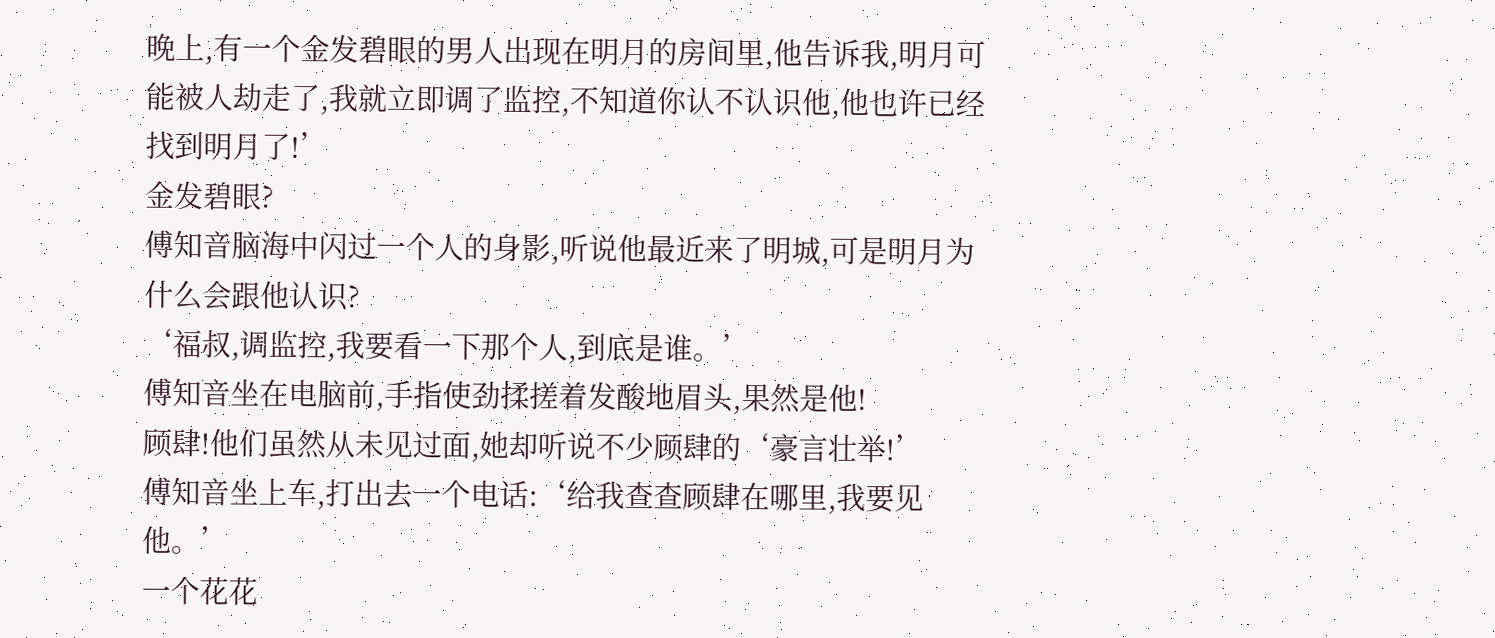晚上,有一个金发碧眼的男人出现在明月的房间里,他告诉我,明月可能被人劫走了,我就立即调了监控,不知道你认不认识他,他也许已经找到明月了!’
金发碧眼?
傅知音脑海中闪过一个人的身影,听说他最近来了明城,可是明月为什么会跟他认识?
‘福叔,调监控,我要看一下那个人,到底是谁。’
傅知音坐在电脑前,手指使劲揉搓着发酸地眉头,果然是他!
顾肆!他们虽然从未见过面,她却听说不少顾肆的‘豪言壮举!’
傅知音坐上车,打出去一个电话:‘给我查查顾肆在哪里,我要见他。’
一个花花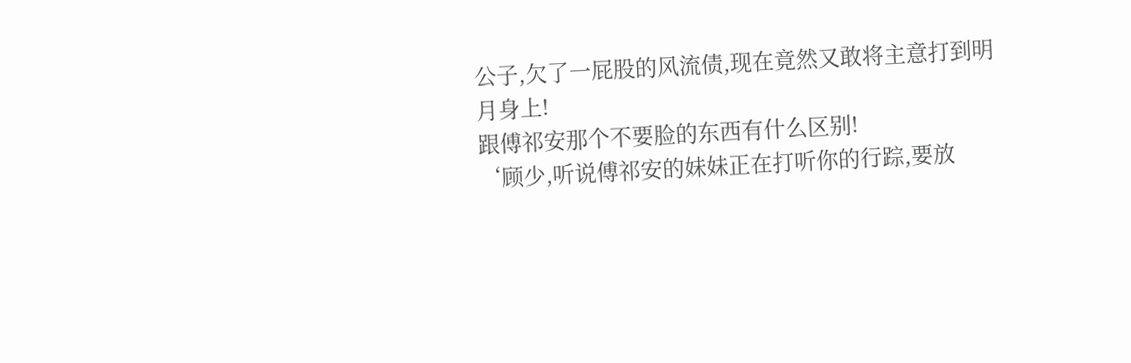公子,欠了一屁股的风流债,现在竟然又敢将主意打到明月身上!
跟傅祁安那个不要脸的东西有什么区别!
‘顾少,听说傅祁安的妹妹正在打听你的行踪,要放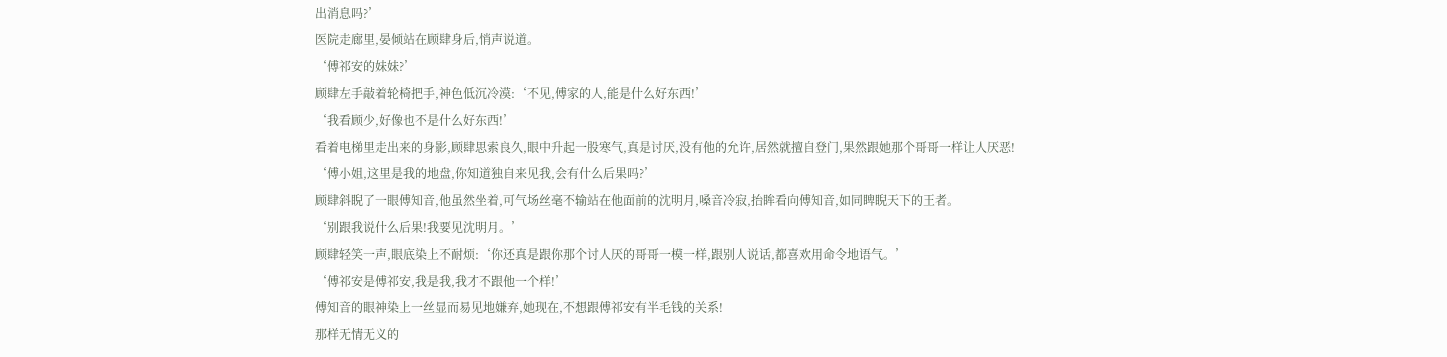出消息吗?’
医院走廊里,晏倾站在顾肆身后,悄声说道。
‘傅祁安的妹妹?’
顾肆左手敲着轮椅把手,神色低沉冷漠:‘不见,傅家的人,能是什么好东西!’
‘我看顾少,好像也不是什么好东西!’
看着电梯里走出来的身影,顾肆思索良久,眼中升起一股寒气,真是讨厌,没有他的允许,居然就擅自登门,果然跟她那个哥哥一样让人厌恶!
‘傅小姐,这里是我的地盘,你知道独自来见我,会有什么后果吗?’
顾肆斜睨了一眼傅知音,他虽然坐着,可气场丝毫不输站在他面前的沈明月,嗓音冷寂,抬眸看向傅知音,如同睥睨天下的王者。
‘别跟我说什么后果!我要见沈明月。’
顾肆轻笑一声,眼底染上不耐烦:‘你还真是跟你那个讨人厌的哥哥一模一样,跟别人说话,都喜欢用命令地语气。’
‘傅祁安是傅祁安,我是我,我才不跟他一个样!’
傅知音的眼神染上一丝显而易见地嫌弃,她现在,不想跟傅祁安有半毛钱的关系!
那样无情无义的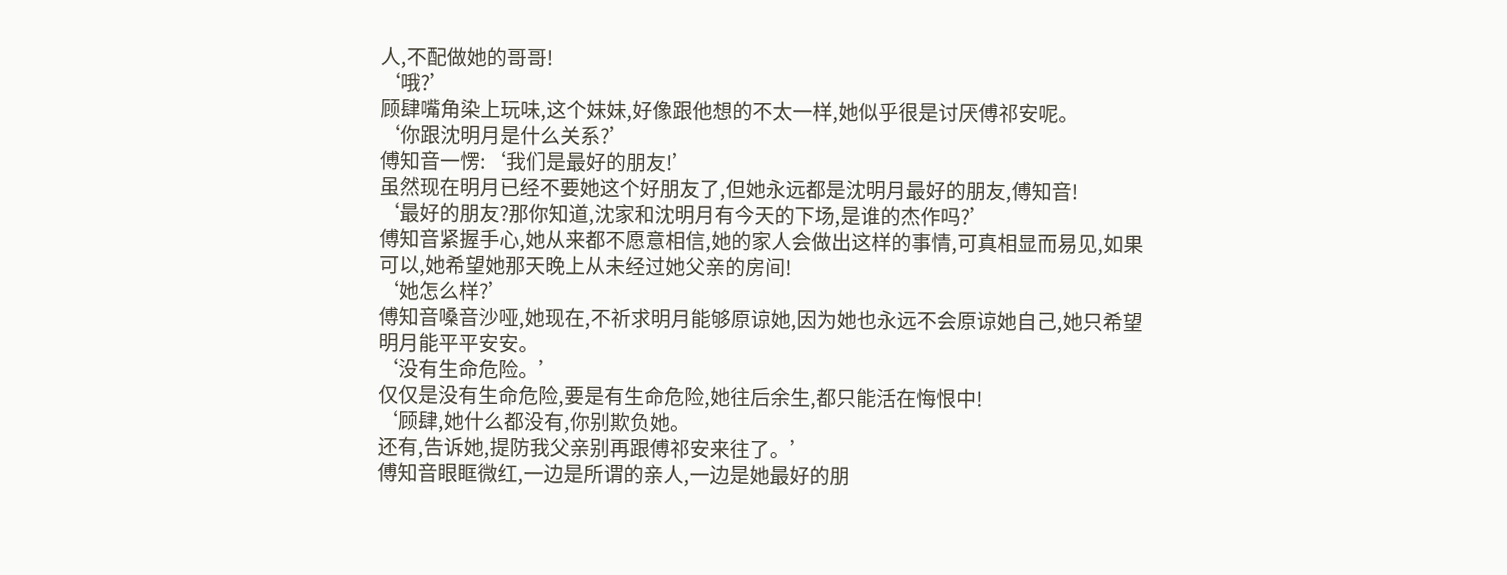人,不配做她的哥哥!
‘哦?’
顾肆嘴角染上玩味,这个妹妹,好像跟他想的不太一样,她似乎很是讨厌傅祁安呢。
‘你跟沈明月是什么关系?’
傅知音一愣:‘我们是最好的朋友!’
虽然现在明月已经不要她这个好朋友了,但她永远都是沈明月最好的朋友,傅知音!
‘最好的朋友?那你知道,沈家和沈明月有今天的下场,是谁的杰作吗?’
傅知音紧握手心,她从来都不愿意相信,她的家人会做出这样的事情,可真相显而易见,如果可以,她希望她那天晚上从未经过她父亲的房间!
‘她怎么样?’
傅知音嗓音沙哑,她现在,不祈求明月能够原谅她,因为她也永远不会原谅她自己,她只希望明月能平平安安。
‘没有生命危险。’
仅仅是没有生命危险,要是有生命危险,她往后余生,都只能活在悔恨中!
‘顾肆,她什么都没有,你别欺负她。
还有,告诉她,提防我父亲别再跟傅祁安来往了。’
傅知音眼眶微红,一边是所谓的亲人,一边是她最好的朋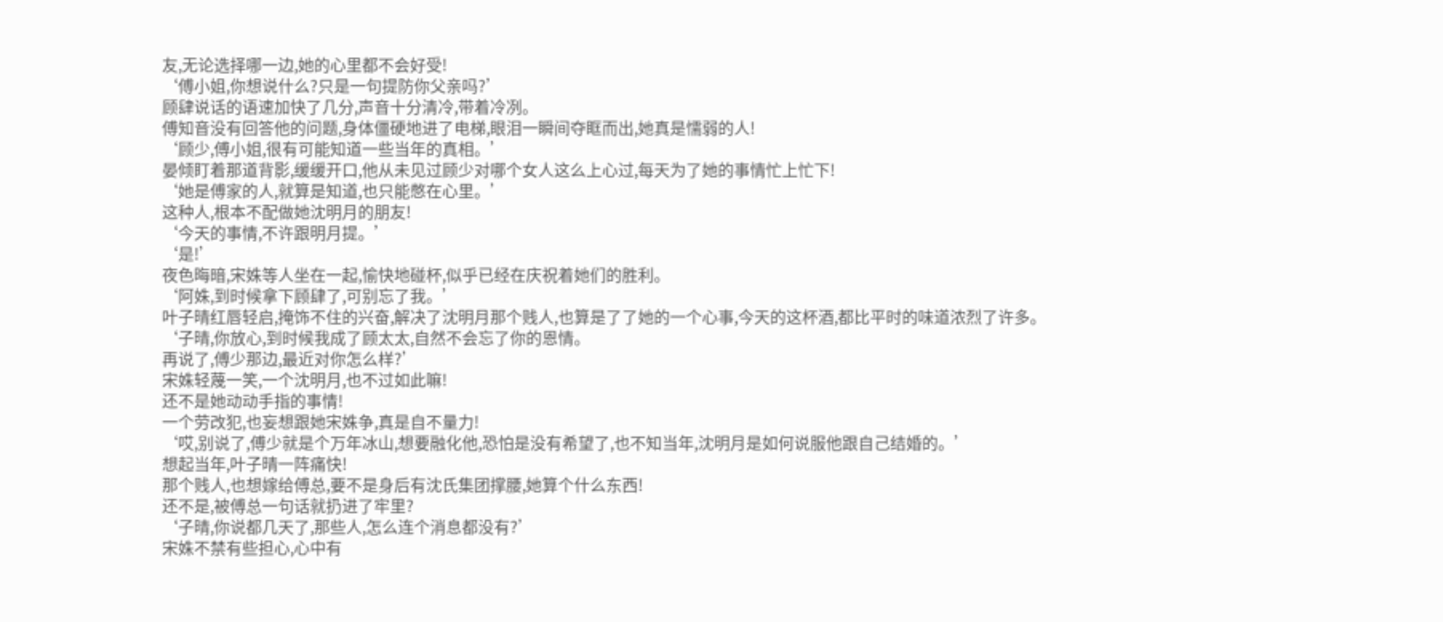友,无论选择哪一边,她的心里都不会好受!
‘傅小姐,你想说什么?只是一句提防你父亲吗?’
顾肆说话的语速加快了几分,声音十分清冷,带着冷冽。
傅知音没有回答他的问题,身体僵硬地进了电梯,眼泪一瞬间夺眶而出,她真是懦弱的人!
‘顾少,傅小姐,很有可能知道一些当年的真相。’
晏倾盯着那道背影,缓缓开口,他从未见过顾少对哪个女人这么上心过,每天为了她的事情忙上忙下!
‘她是傅家的人,就算是知道,也只能憋在心里。’
这种人,根本不配做她沈明月的朋友!
‘今天的事情,不许跟明月提。’
‘是!’
夜色晦暗,宋姝等人坐在一起,愉快地碰杯,似乎已经在庆祝着她们的胜利。
‘阿姝,到时候拿下顾肆了,可别忘了我。’
叶子晴红唇轻启,掩饰不住的兴奋,解决了沈明月那个贱人,也算是了了她的一个心事,今天的这杯酒,都比平时的味道浓烈了许多。
‘子晴,你放心,到时候我成了顾太太,自然不会忘了你的恩情。
再说了,傅少那边,最近对你怎么样?’
宋姝轻蔑一笑,一个沈明月,也不过如此嘛!
还不是她动动手指的事情!
一个劳改犯,也妄想跟她宋姝争,真是自不量力!
‘哎,别说了,傅少就是个万年冰山,想要融化他,恐怕是没有希望了,也不知当年,沈明月是如何说服他跟自己结婚的。’
想起当年,叶子晴一阵痛快!
那个贱人,也想嫁给傅总,要不是身后有沈氏集团撑腰,她算个什么东西!
还不是,被傅总一句话就扔进了牢里?
‘子晴,你说都几天了,那些人,怎么连个消息都没有?’
宋姝不禁有些担心,心中有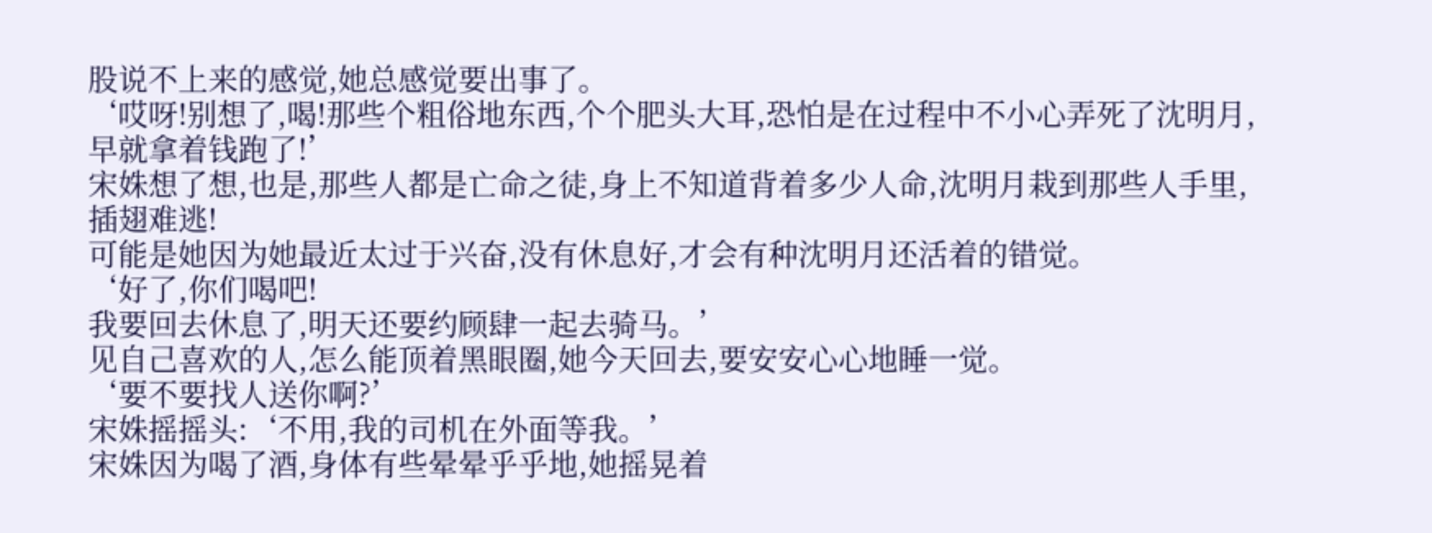股说不上来的感觉,她总感觉要出事了。
‘哎呀!别想了,喝!那些个粗俗地东西,个个肥头大耳,恐怕是在过程中不小心弄死了沈明月,早就拿着钱跑了!’
宋姝想了想,也是,那些人都是亡命之徒,身上不知道背着多少人命,沈明月栽到那些人手里,插翅难逃!
可能是她因为她最近太过于兴奋,没有休息好,才会有种沈明月还活着的错觉。
‘好了,你们喝吧!
我要回去休息了,明天还要约顾肆一起去骑马。’
见自己喜欢的人,怎么能顶着黑眼圈,她今天回去,要安安心心地睡一觉。
‘要不要找人送你啊?’
宋姝摇摇头:‘不用,我的司机在外面等我。’
宋姝因为喝了酒,身体有些晕晕乎乎地,她摇晃着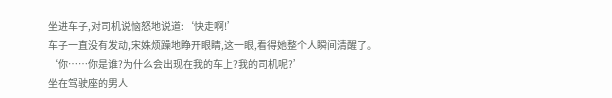坐进车子,对司机说恼怒地说道:‘快走啊!’
车子一直没有发动,宋姝烦躁地睁开眼睛,这一眼,看得她整个人瞬间清醒了。
‘你……你是谁?为什么会出现在我的车上?我的司机呢?’
坐在驾驶座的男人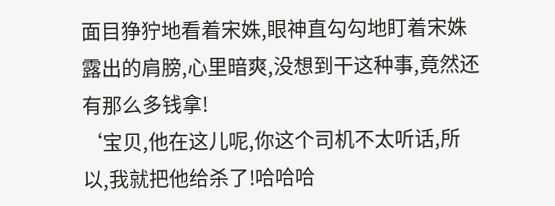面目狰狞地看着宋姝,眼神直勾勾地盯着宋姝露出的肩膀,心里暗爽,没想到干这种事,竟然还有那么多钱拿!
‘宝贝,他在这儿呢,你这个司机不太听话,所以,我就把他给杀了!哈哈哈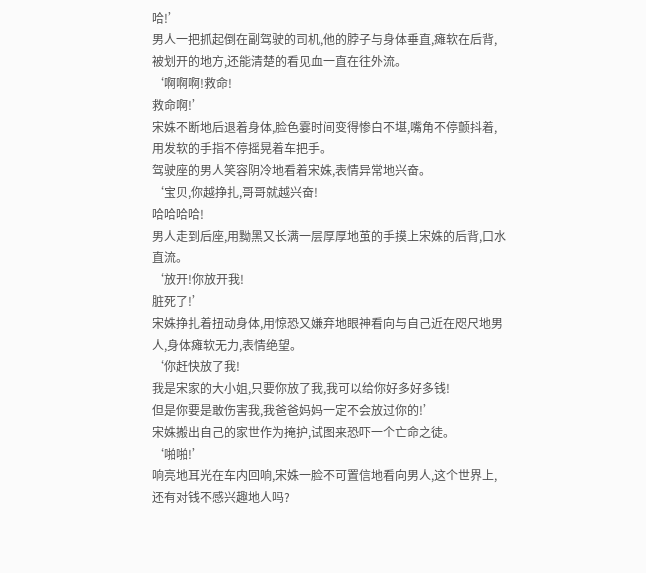哈!’
男人一把抓起倒在副驾驶的司机,他的脖子与身体垂直,瘫软在后背,被划开的地方,还能清楚的看见血一直在往外流。
‘啊啊啊!救命!
救命啊!’
宋姝不断地后退着身体,脸色霎时间变得惨白不堪,嘴角不停颤抖着,用发软的手指不停摇晃着车把手。
驾驶座的男人笑容阴冷地看着宋姝,表情异常地兴奋。
‘宝贝,你越挣扎,哥哥就越兴奋!
哈哈哈哈!
男人走到后座,用黝黑又长满一层厚厚地茧的手摸上宋姝的后背,口水直流。
‘放开!你放开我!
脏死了!’
宋姝挣扎着扭动身体,用惊恐又嫌弃地眼神看向与自己近在咫尺地男人,身体瘫软无力,表情绝望。
‘你赶快放了我!
我是宋家的大小姐,只要你放了我,我可以给你好多好多钱!
但是你要是敢伤害我,我爸爸妈妈一定不会放过你的!’
宋姝搬出自己的家世作为掩护,试图来恐吓一个亡命之徒。
‘啪啪!’
响亮地耳光在车内回响,宋姝一脸不可置信地看向男人,这个世界上,还有对钱不感兴趣地人吗?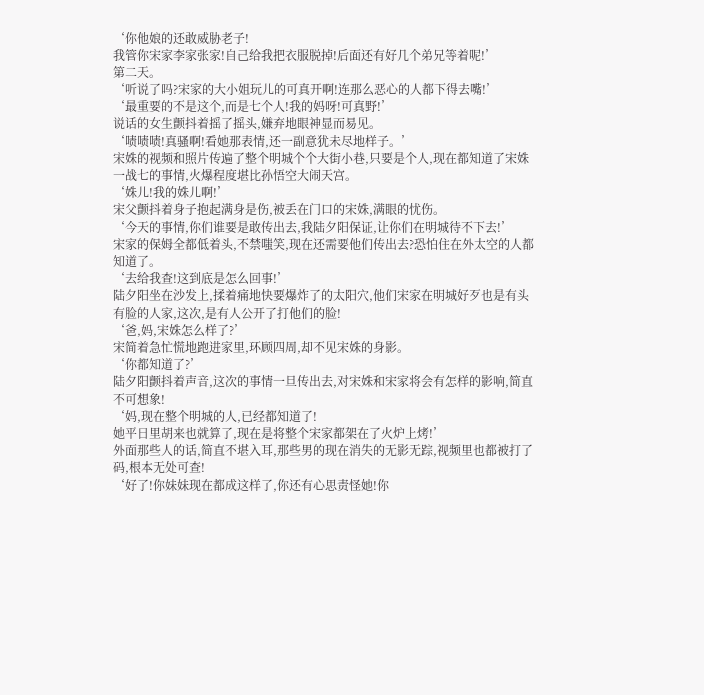‘你他娘的还敢威胁老子!
我管你宋家李家张家!自己给我把衣服脱掉!后面还有好几个弟兄等着呢!’
第二天。
‘听说了吗?宋家的大小姐玩儿的可真开啊!连那么恶心的人都下得去嘴!’
‘最重要的不是这个,而是七个人!我的妈呀!可真野!’
说话的女生颤抖着摇了摇头,嫌弃地眼神显而易见。
‘啧啧啧!真骚啊!看她那表情,还一副意犹未尽地样子。’
宋姝的视频和照片传遍了整个明城个个大街小巷,只要是个人,现在都知道了宋姝一战七的事情,火爆程度堪比孙悟空大闹天宫。
‘姝儿!我的姝儿啊!’
宋父颤抖着身子抱起满身是伤,被丢在门口的宋姝,满眼的忧伤。
‘今天的事情,你们谁要是敢传出去,我陆夕阳保证,让你们在明城待不下去!’
宋家的保姆全都低着头,不禁嗤笑,现在还需要他们传出去?恐怕住在外太空的人都知道了。
‘去给我查!这到底是怎么回事!’
陆夕阳坐在沙发上,揉着痛地快要爆炸了的太阳穴,他们宋家在明城好歹也是有头有脸的人家,这次,是有人公开了打他们的脸!
‘爸,妈,宋姝怎么样了?’
宋简着急忙慌地跑进家里,环顾四周,却不见宋姝的身影。
‘你都知道了?’
陆夕阳颤抖着声音,这次的事情一旦传出去,对宋姝和宋家将会有怎样的影响,简直不可想象!
‘妈,现在整个明城的人,已经都知道了!
她平日里胡来也就算了,现在是将整个宋家都架在了火炉上烤!’
外面那些人的话,简直不堪入耳,那些男的现在消失的无影无踪,视频里也都被打了码,根本无处可查!
‘好了!你妹妹现在都成这样了,你还有心思责怪她!你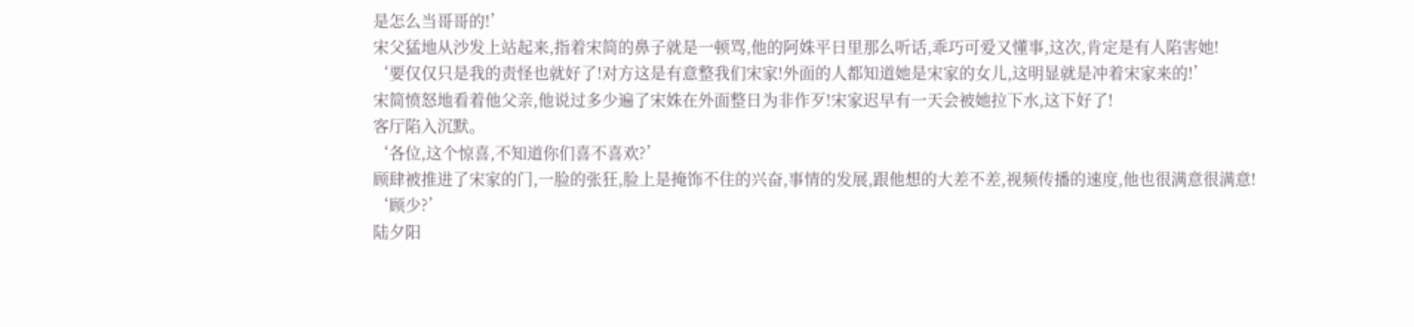是怎么当哥哥的!’
宋父猛地从沙发上站起来,指着宋简的鼻子就是一顿骂,他的阿姝平日里那么听话,乖巧可爱又懂事,这次,肯定是有人陷害她!
‘要仅仅只是我的责怪也就好了!对方这是有意整我们宋家!外面的人都知道她是宋家的女儿,这明显就是冲着宋家来的!’
宋简愤怒地看着他父亲,他说过多少遍了宋姝在外面整日为非作歹!宋家迟早有一天会被她拉下水,这下好了!
客厅陷入沉默。
‘各位,这个惊喜,不知道你们喜不喜欢?’
顾肆被推进了宋家的门,一脸的张狂,脸上是掩饰不住的兴奋,事情的发展,跟他想的大差不差,视频传播的速度,他也很满意很满意!
‘顾少?’
陆夕阳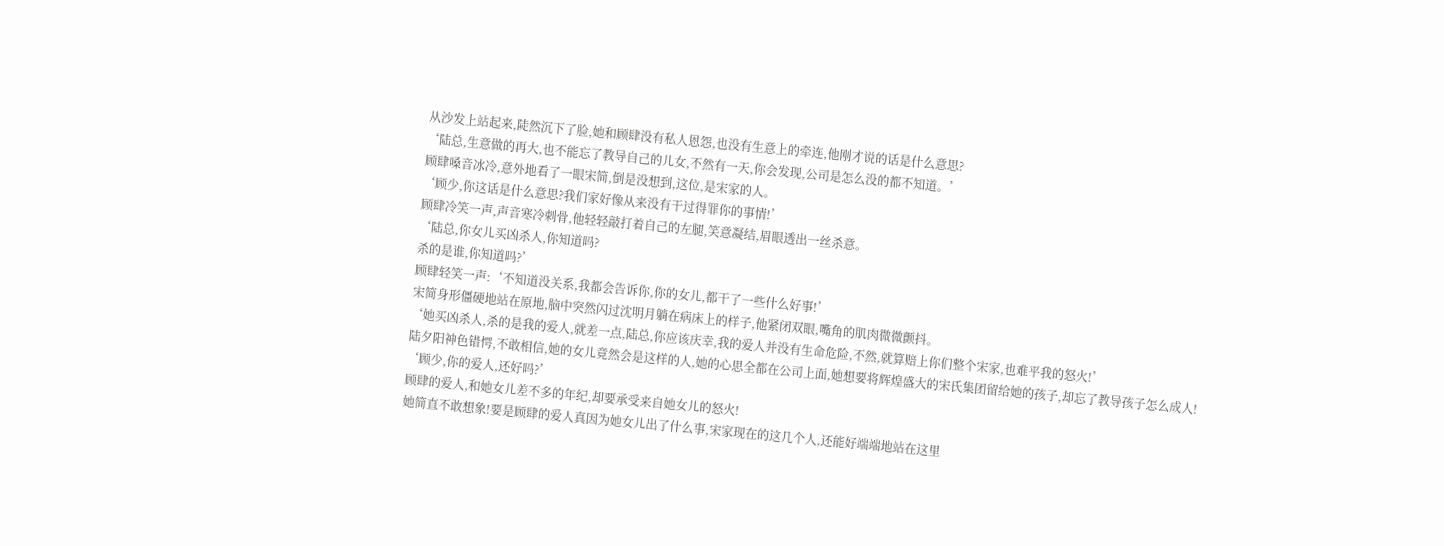从沙发上站起来,陡然沉下了脸,她和顾肆没有私人恩怨,也没有生意上的牵连,他刚才说的话是什么意思?
‘陆总,生意做的再大,也不能忘了教导自己的儿女,不然有一天,你会发现,公司是怎么没的都不知道。’
顾肆嗓音冰冷,意外地看了一眼宋简,倒是没想到,这位,是宋家的人。
‘顾少,你这话是什么意思?我们家好像从来没有干过得罪你的事情!’
顾肆冷笑一声,声音寒冷刺骨,他轻轻敲打着自己的左腿,笑意凝结,眉眼透出一丝杀意。
‘陆总,你女儿买凶杀人,你知道吗?
杀的是谁,你知道吗?’
顾肆轻笑一声:‘不知道没关系,我都会告诉你,你的女儿,都干了一些什么好事!’
宋简身形僵硬地站在原地,脑中突然闪过沈明月躺在病床上的样子,他紧闭双眼,嘴角的肌肉微微颤抖。
‘她买凶杀人,杀的是我的爱人,就差一点,陆总,你应该庆幸,我的爱人并没有生命危险,不然,就算赔上你们整个宋家,也难平我的怒火!’
陆夕阳神色错愕,不敢相信,她的女儿竟然会是这样的人,她的心思全都在公司上面,她想要将辉煌盛大的宋氏集团留给她的孩子,却忘了教导孩子怎么成人!
‘顾少,你的爱人,还好吗?’
顾肆的爱人,和她女儿差不多的年纪,却要承受来自她女儿的怒火!
她简直不敢想象!要是顾肆的爱人真因为她女儿出了什么事,宋家现在的这几个人,还能好端端地站在这里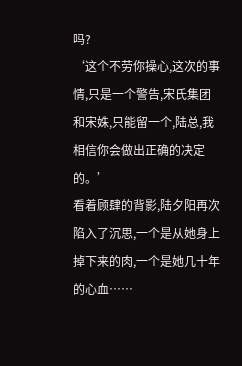吗?
‘这个不劳你操心,这次的事情,只是一个警告,宋氏集团和宋姝,只能留一个,陆总,我相信你会做出正确的决定的。’
看着顾肆的背影,陆夕阳再次陷入了沉思,一个是从她身上掉下来的肉,一个是她几十年的心血……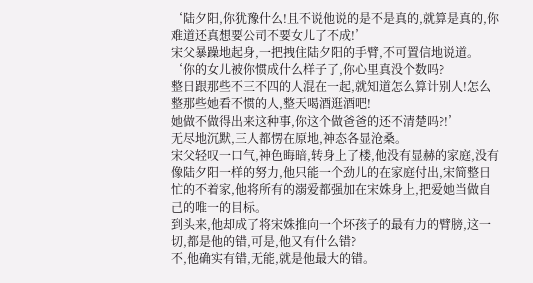‘陆夕阳,你犹豫什么!且不说他说的是不是真的,就算是真的,你难道还真想要公司不要女儿了不成!’
宋父暴躁地起身,一把拽住陆夕阳的手臂,不可置信地说道。
‘你的女儿被你惯成什么样子了,你心里真没个数吗?
整日跟那些不三不四的人混在一起,就知道怎么算计别人!怎么整那些她看不惯的人,整天喝酒逛酒吧!
她做不做得出来这种事,你这个做爸爸的还不清楚吗?!’
无尽地沉默,三人都愣在原地,神态各显沧桑。
宋父轻叹一口气,神色晦暗,转身上了楼,他没有显赫的家庭,没有像陆夕阳一样的努力,他只能一个劲儿的在家庭付出,宋简整日忙的不着家,他将所有的溺爱都强加在宋姝身上,把爱她当做自己的唯一的目标。
到头来,他却成了将宋姝推向一个坏孩子的最有力的臂膀,这一切,都是他的错,可是,他又有什么错?
不,他确实有错,无能,就是他最大的错。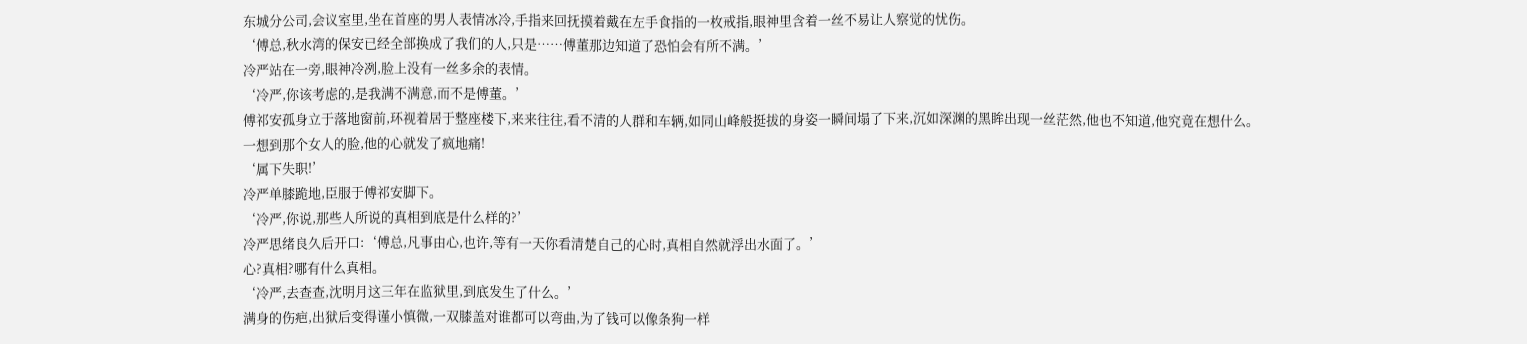东城分公司,会议室里,坐在首座的男人表情冰冷,手指来回抚摸着戴在左手食指的一枚戒指,眼神里含着一丝不易让人察觉的忧伤。
‘傅总,秋水湾的保安已经全部换成了我们的人,只是……傅董那边知道了恐怕会有所不满。’
冷严站在一旁,眼神冷冽,脸上没有一丝多余的表情。
‘冷严,你该考虑的,是我满不满意,而不是傅董。’
傅祁安孤身立于落地窗前,环视着居于整座楼下,来来往往,看不清的人群和车辆,如同山峰般挺拔的身姿一瞬间塌了下来,沉如深渊的黑眸出现一丝茫然,他也不知道,他究竟在想什么。
一想到那个女人的脸,他的心就发了疯地痛!
‘属下失职!’
冷严单膝跪地,臣服于傅祁安脚下。
‘冷严,你说,那些人所说的真相到底是什么样的?’
冷严思绪良久后开口:‘傅总,凡事由心,也许,等有一天你看清楚自己的心时,真相自然就浮出水面了。’
心?真相?哪有什么真相。
‘冷严,去查查,沈明月这三年在监狱里,到底发生了什么。’
满身的伤疤,出狱后变得谨小慎微,一双膝盖对谁都可以弯曲,为了钱可以像条狗一样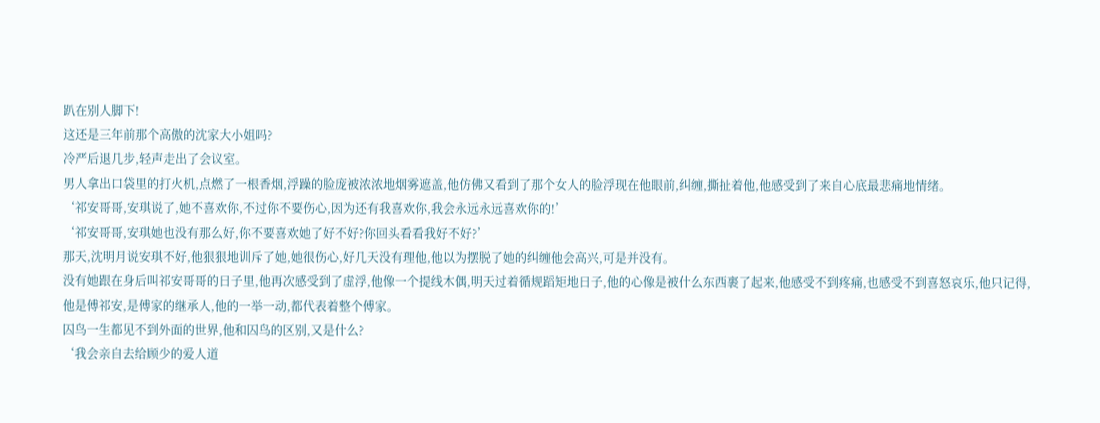趴在别人脚下!
这还是三年前那个高傲的沈家大小姐吗?
冷严后退几步,轻声走出了会议室。
男人拿出口袋里的打火机,点燃了一根香烟,浮躁的脸庞被浓浓地烟雾遮盖,他仿佛又看到了那个女人的脸浮现在他眼前,纠缠,撕扯着他,他感受到了来自心底最悲痛地情绪。
‘祁安哥哥,安琪说了,她不喜欢你,不过你不要伤心,因为还有我喜欢你,我会永远永远喜欢你的!’
‘祁安哥哥,安琪她也没有那么好,你不要喜欢她了好不好?你回头看看我好不好?’
那天,沈明月说安琪不好,他狠狠地训斥了她,她很伤心,好几天没有理他,他以为摆脱了她的纠缠他会高兴,可是并没有。
没有她跟在身后叫祁安哥哥的日子里,他再次感受到了虚浮,他像一个提线木偶,明天过着循规蹈矩地日子,他的心像是被什么东西裹了起来,他感受不到疼痛,也感受不到喜怒哀乐,他只记得,他是傅祁安,是傅家的继承人,他的一举一动,都代表着整个傅家。
囚鸟一生都见不到外面的世界,他和囚鸟的区别,又是什么?
‘我会亲自去给顾少的爱人道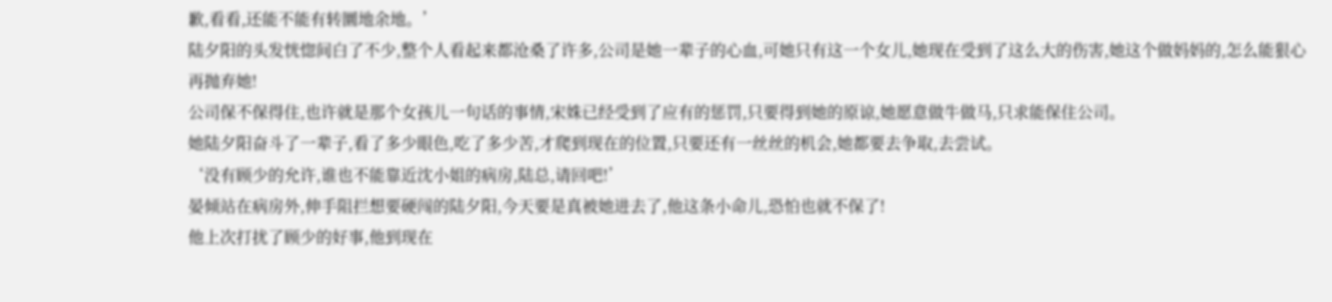歉,看看,还能不能有转圜地余地。’
陆夕阳的头发恍惚间白了不少,整个人看起来都沧桑了许多,公司是她一辈子的心血,可她只有这一个女儿,她现在受到了这么大的伤害,她这个做妈妈的,怎么能狠心再抛弃她!
公司保不保得住,也许就是那个女孩儿一句话的事情,宋姝已经受到了应有的惩罚,只要得到她的原谅,她愿意做牛做马,只求能保住公司。
她陆夕阳奋斗了一辈子,看了多少眼色,吃了多少苦,才爬到现在的位置,只要还有一丝丝的机会,她都要去争取,去尝试。
‘没有顾少的允许,谁也不能靠近沈小姐的病房,陆总,请回吧!’
晏倾站在病房外,伸手阻拦想要硬闯的陆夕阳,今天要是真被她进去了,他这条小命儿,恐怕也就不保了!
他上次打扰了顾少的好事,他到现在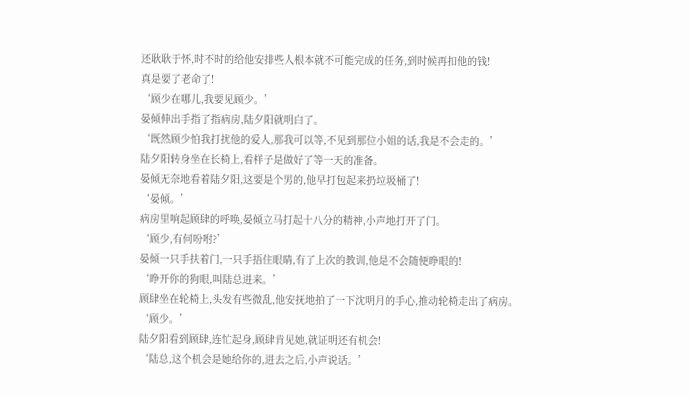还耿耿于怀,时不时的给他安排些人根本就不可能完成的任务,到时候再扣他的钱!
真是要了老命了!
‘顾少在哪儿,我要见顾少。’
晏倾伸出手指了指病房,陆夕阳就明白了。
‘既然顾少怕我打扰他的爱人,那我可以等,不见到那位小姐的话,我是不会走的。’
陆夕阳转身坐在长椅上,看样子是做好了等一天的准备。
晏倾无奈地看着陆夕阳,这要是个男的,他早打包起来扔垃圾桶了!
‘晏倾。’
病房里响起顾肆的呼唤,晏倾立马打起十八分的精神,小声地打开了门。
‘顾少,有何吩咐?’
晏倾一只手扶着门,一只手捂住眼睛,有了上次的教训,他是不会随便睁眼的!
‘睁开你的狗眼,叫陆总进来。’
顾肆坐在轮椅上,头发有些微乱,他安抚地拍了一下沈明月的手心,推动轮椅走出了病房。
‘顾少。’
陆夕阳看到顾肆,连忙起身,顾肆肯见她,就证明还有机会!
‘陆总,这个机会是她给你的,进去之后,小声说话。’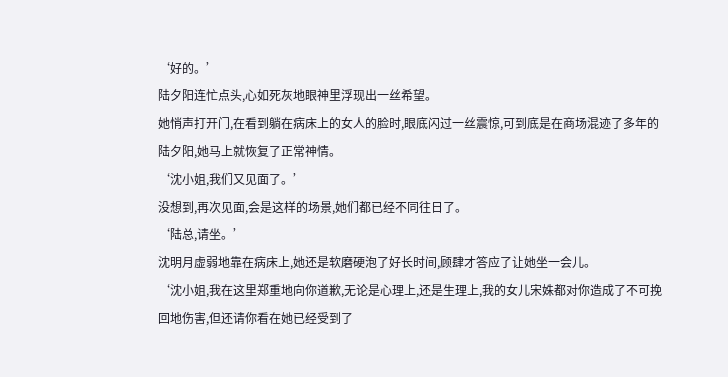‘好的。’
陆夕阳连忙点头,心如死灰地眼神里浮现出一丝希望。
她悄声打开门,在看到躺在病床上的女人的脸时,眼底闪过一丝震惊,可到底是在商场混迹了多年的陆夕阳,她马上就恢复了正常神情。
‘沈小姐,我们又见面了。’
没想到,再次见面,会是这样的场景,她们都已经不同往日了。
‘陆总,请坐。’
沈明月虚弱地靠在病床上,她还是软磨硬泡了好长时间,顾肆才答应了让她坐一会儿。
‘沈小姐,我在这里郑重地向你道歉,无论是心理上,还是生理上,我的女儿宋姝都对你造成了不可挽回地伤害,但还请你看在她已经受到了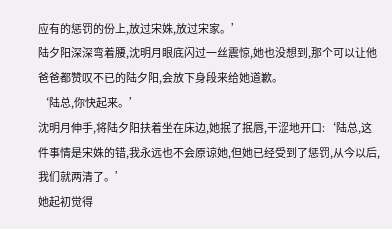应有的惩罚的份上,放过宋姝,放过宋家。’
陆夕阳深深弯着腰,沈明月眼底闪过一丝震惊,她也没想到,那个可以让他爸爸都赞叹不已的陆夕阳,会放下身段来给她道歉。
‘陆总,你快起来。’
沈明月伸手,将陆夕阳扶着坐在床边,她抿了抿唇,干涩地开口:‘陆总,这件事情是宋姝的错,我永远也不会原谅她,但她已经受到了惩罚,从今以后,我们就两清了。’
她起初觉得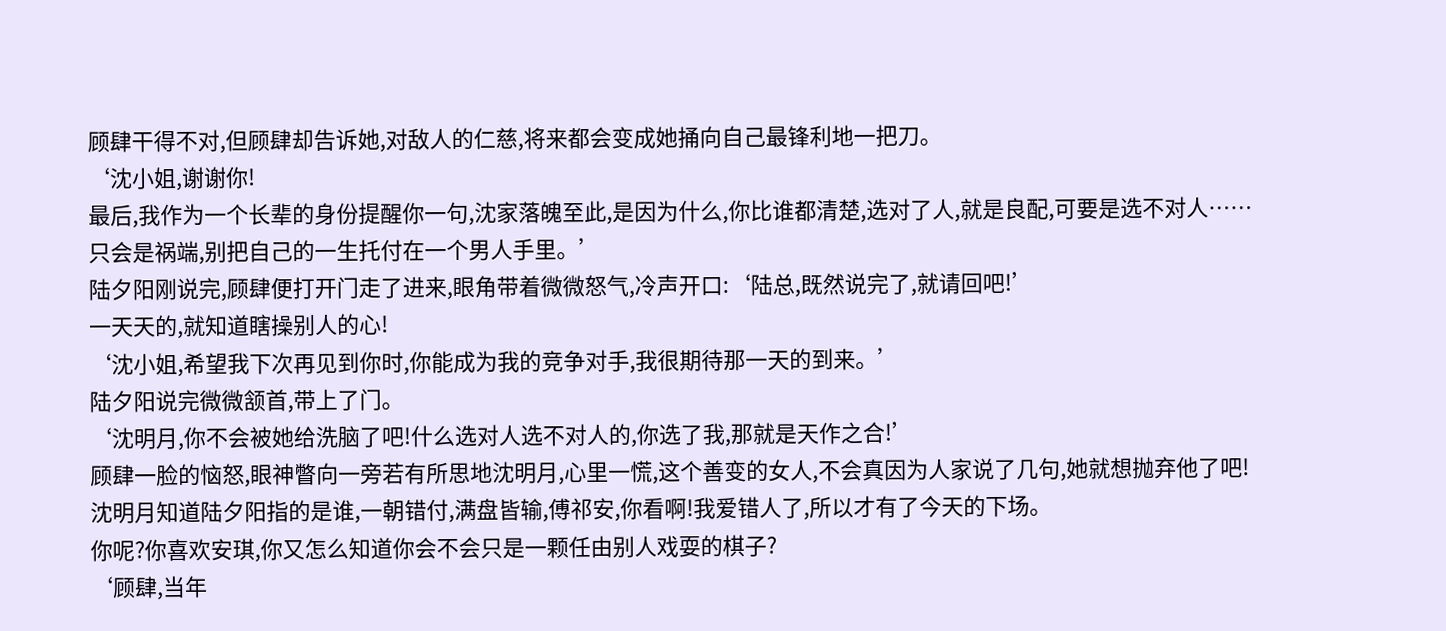顾肆干得不对,但顾肆却告诉她,对敌人的仁慈,将来都会变成她捅向自己最锋利地一把刀。
‘沈小姐,谢谢你!
最后,我作为一个长辈的身份提醒你一句,沈家落魄至此,是因为什么,你比谁都清楚,选对了人,就是良配,可要是选不对人……
只会是祸端,别把自己的一生托付在一个男人手里。’
陆夕阳刚说完,顾肆便打开门走了进来,眼角带着微微怒气,冷声开口:‘陆总,既然说完了,就请回吧!’
一天天的,就知道瞎操别人的心!
‘沈小姐,希望我下次再见到你时,你能成为我的竞争对手,我很期待那一天的到来。’
陆夕阳说完微微颔首,带上了门。
‘沈明月,你不会被她给洗脑了吧!什么选对人选不对人的,你选了我,那就是天作之合!’
顾肆一脸的恼怒,眼神瞥向一旁若有所思地沈明月,心里一慌,这个善变的女人,不会真因为人家说了几句,她就想抛弃他了吧!
沈明月知道陆夕阳指的是谁,一朝错付,满盘皆输,傅祁安,你看啊!我爱错人了,所以才有了今天的下场。
你呢?你喜欢安琪,你又怎么知道你会不会只是一颗任由别人戏耍的棋子?
‘顾肆,当年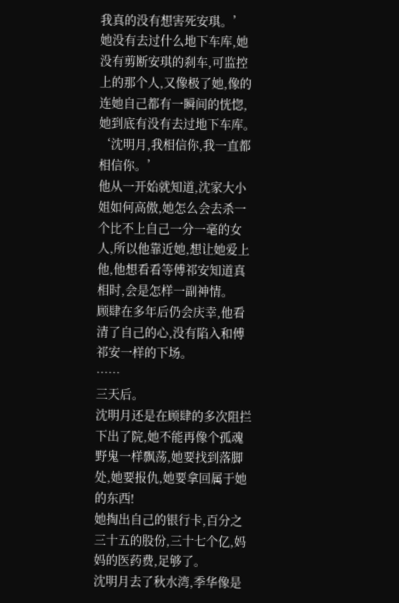我真的没有想害死安琪。’
她没有去过什么地下车库,她没有剪断安琪的刹车,可监控上的那个人,又像极了她,像的连她自己都有一瞬间的恍惚,她到底有没有去过地下车库。
‘沈明月,我相信你,我一直都相信你。’
他从一开始就知道,沈家大小姐如何高傲,她怎么会去杀一个比不上自己一分一毫的女人,所以他靠近她,想让她爱上他,他想看看等傅祁安知道真相时,会是怎样一副神情。
顾肆在多年后仍会庆幸,他看清了自己的心,没有陷入和傅祁安一样的下场。
……
三天后。
沈明月还是在顾肆的多次阻拦下出了院,她不能再像个孤魂野鬼一样飘荡,她要找到落脚处,她要报仇,她要拿回属于她的东西!
她掏出自己的银行卡,百分之三十五的股份,三十七个亿,妈妈的医药费,足够了。
沈明月去了秋水湾,季华像是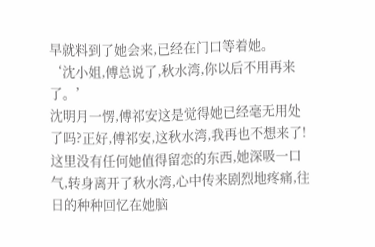早就料到了她会来,已经在门口等着她。
‘沈小姐,傅总说了,秋水湾,你以后不用再来了。’
沈明月一愣,傅祁安这是觉得她已经毫无用处了吗?正好,傅祁安,这秋水湾,我再也不想来了!
这里没有任何她值得留恋的东西,她深吸一口气,转身离开了秋水湾,心中传来剧烈地疼痛,往日的种种回忆在她脑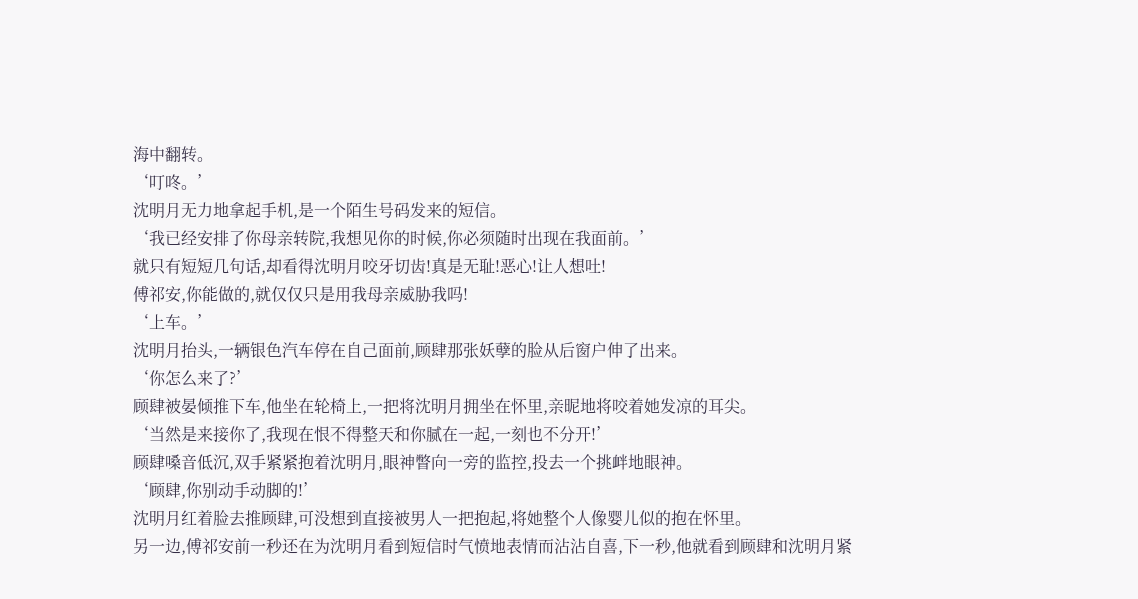海中翻转。
‘叮咚。’
沈明月无力地拿起手机,是一个陌生号码发来的短信。
‘我已经安排了你母亲转院,我想见你的时候,你必须随时出现在我面前。’
就只有短短几句话,却看得沈明月咬牙切齿!真是无耻!恶心!让人想吐!
傅祁安,你能做的,就仅仅只是用我母亲威胁我吗!
‘上车。’
沈明月抬头,一辆银色汽车停在自己面前,顾肆那张妖孽的脸从后窗户伸了出来。
‘你怎么来了?’
顾肆被晏倾推下车,他坐在轮椅上,一把将沈明月拥坐在怀里,亲昵地将咬着她发凉的耳尖。
‘当然是来接你了,我现在恨不得整天和你腻在一起,一刻也不分开!’
顾肆嗓音低沉,双手紧紧抱着沈明月,眼神瞥向一旁的监控,投去一个挑衅地眼神。
‘顾肆,你别动手动脚的!’
沈明月红着脸去推顾肆,可没想到直接被男人一把抱起,将她整个人像婴儿似的抱在怀里。
另一边,傅祁安前一秒还在为沈明月看到短信时气愤地表情而沾沾自喜,下一秒,他就看到顾肆和沈明月紧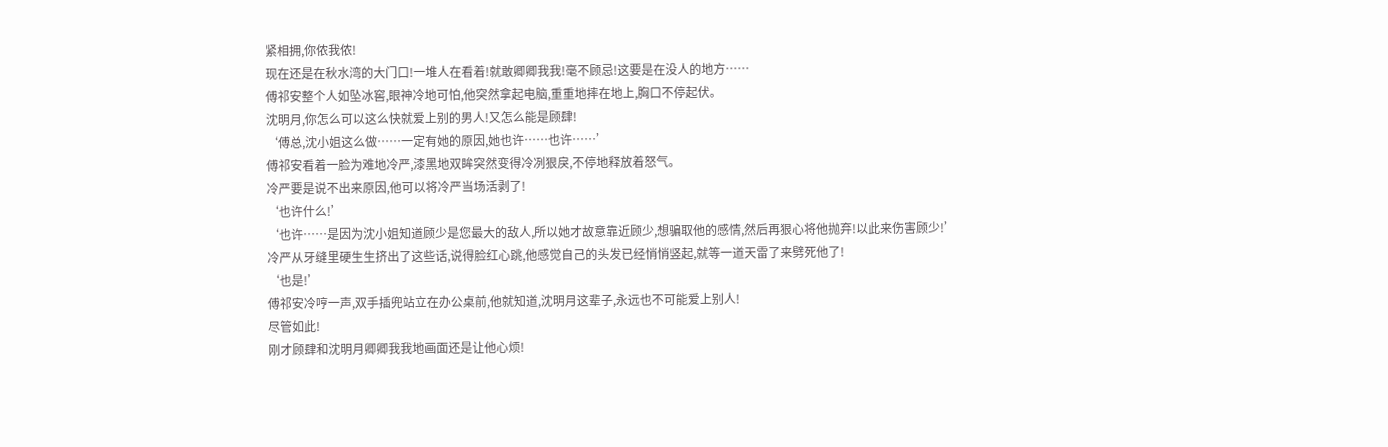紧相拥,你侬我侬!
现在还是在秋水湾的大门口!一堆人在看着!就敢卿卿我我!毫不顾忌!这要是在没人的地方……
傅祁安整个人如坠冰窖,眼神冷地可怕,他突然拿起电脑,重重地摔在地上,胸口不停起伏。
沈明月,你怎么可以这么快就爱上别的男人!又怎么能是顾肆!
‘傅总,沈小姐这么做……一定有她的原因,她也许……也许……’
傅祁安看着一脸为难地冷严,漆黑地双眸突然变得冷冽狠戾,不停地释放着怒气。
冷严要是说不出来原因,他可以将冷严当场活剥了!
‘也许什么!’
‘也许……是因为沈小姐知道顾少是您最大的敌人,所以她才故意靠近顾少,想骗取他的感情,然后再狠心将他抛弃!以此来伤害顾少!’
冷严从牙缝里硬生生挤出了这些话,说得脸红心跳,他感觉自己的头发已经悄悄竖起,就等一道天雷了来劈死他了!
‘也是!’
傅祁安冷哼一声,双手插兜站立在办公桌前,他就知道,沈明月这辈子,永远也不可能爱上别人!
尽管如此!
刚才顾肆和沈明月卿卿我我地画面还是让他心烦!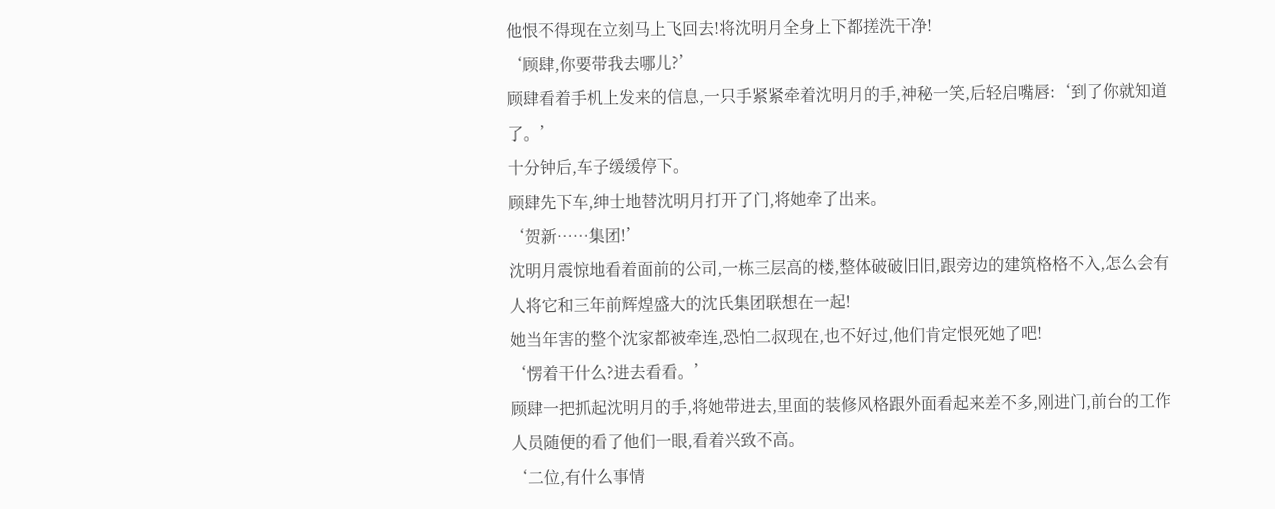他恨不得现在立刻马上飞回去!将沈明月全身上下都搓洗干净!
‘顾肆,你要带我去哪儿?’
顾肆看着手机上发来的信息,一只手紧紧牵着沈明月的手,神秘一笑,后轻启嘴唇:‘到了你就知道了。’
十分钟后,车子缓缓停下。
顾肆先下车,绅士地替沈明月打开了门,将她牵了出来。
‘贺新……集团!’
沈明月震惊地看着面前的公司,一栋三层高的楼,整体破破旧旧,跟旁边的建筑格格不入,怎么会有人将它和三年前辉煌盛大的沈氏集团联想在一起!
她当年害的整个沈家都被牵连,恐怕二叔现在,也不好过,他们肯定恨死她了吧!
‘愣着干什么?进去看看。’
顾肆一把抓起沈明月的手,将她带进去,里面的装修风格跟外面看起来差不多,刚进门,前台的工作人员随便的看了他们一眼,看着兴致不高。
‘二位,有什么事情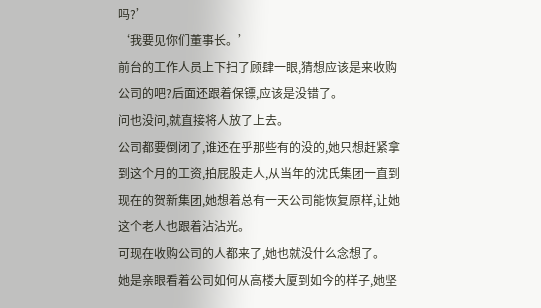吗?’
‘我要见你们董事长。’
前台的工作人员上下扫了顾肆一眼,猜想应该是来收购公司的吧?后面还跟着保镖,应该是没错了。
问也没问,就直接将人放了上去。
公司都要倒闭了,谁还在乎那些有的没的,她只想赶紧拿到这个月的工资,拍屁股走人,从当年的沈氏集团一直到现在的贺新集团,她想着总有一天公司能恢复原样,让她这个老人也跟着沾沾光。
可现在收购公司的人都来了,她也就没什么念想了。
她是亲眼看着公司如何从高楼大厦到如今的样子,她坚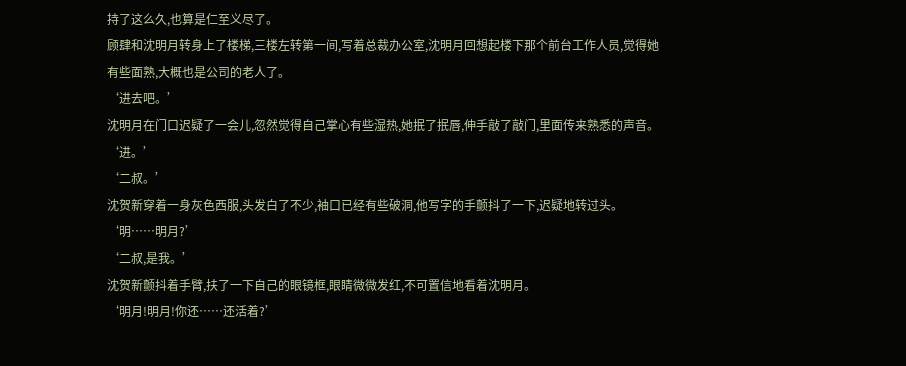持了这么久,也算是仁至义尽了。
顾肆和沈明月转身上了楼梯,三楼左转第一间,写着总裁办公室,沈明月回想起楼下那个前台工作人员,觉得她有些面熟,大概也是公司的老人了。
‘进去吧。’
沈明月在门口迟疑了一会儿,忽然觉得自己掌心有些湿热,她抿了抿唇,伸手敲了敲门,里面传来熟悉的声音。
‘进。’
‘二叔。’
沈贺新穿着一身灰色西服,头发白了不少,袖口已经有些破洞,他写字的手颤抖了一下,迟疑地转过头。
‘明……明月?’
‘二叔,是我。’
沈贺新颤抖着手臂,扶了一下自己的眼镜框,眼睛微微发红,不可置信地看着沈明月。
‘明月!明月!你还……还活着?’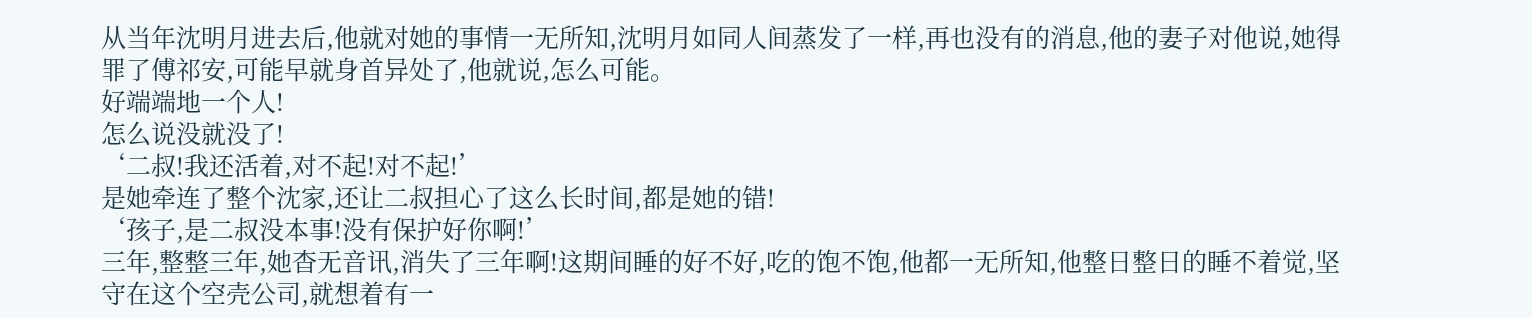从当年沈明月进去后,他就对她的事情一无所知,沈明月如同人间蒸发了一样,再也没有的消息,他的妻子对他说,她得罪了傅祁安,可能早就身首异处了,他就说,怎么可能。
好端端地一个人!
怎么说没就没了!
‘二叔!我还活着,对不起!对不起!’
是她牵连了整个沈家,还让二叔担心了这么长时间,都是她的错!
‘孩子,是二叔没本事!没有保护好你啊!’
三年,整整三年,她杳无音讯,消失了三年啊!这期间睡的好不好,吃的饱不饱,他都一无所知,他整日整日的睡不着觉,坚守在这个空壳公司,就想着有一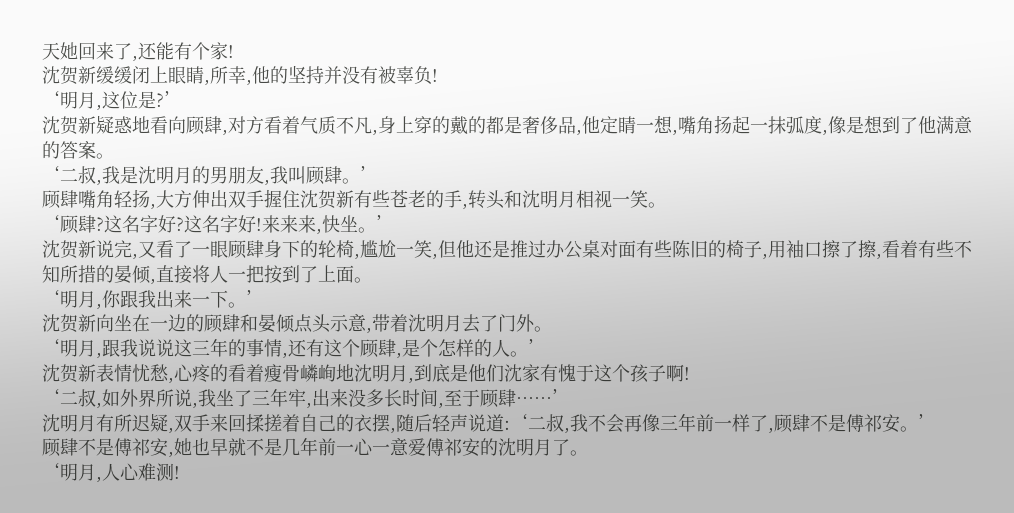天她回来了,还能有个家!
沈贺新缓缓闭上眼睛,所幸,他的坚持并没有被辜负!
‘明月,这位是?’
沈贺新疑惑地看向顾肆,对方看着气质不凡,身上穿的戴的都是奢侈品,他定睛一想,嘴角扬起一抹弧度,像是想到了他满意的答案。
‘二叔,我是沈明月的男朋友,我叫顾肆。’
顾肆嘴角轻扬,大方伸出双手握住沈贺新有些苍老的手,转头和沈明月相视一笑。
‘顾肆?这名字好?这名字好!来来来,快坐。’
沈贺新说完,又看了一眼顾肆身下的轮椅,尴尬一笑,但他还是推过办公桌对面有些陈旧的椅子,用袖口擦了擦,看着有些不知所措的晏倾,直接将人一把按到了上面。
‘明月,你跟我出来一下。’
沈贺新向坐在一边的顾肆和晏倾点头示意,带着沈明月去了门外。
‘明月,跟我说说这三年的事情,还有这个顾肆,是个怎样的人。’
沈贺新表情忧愁,心疼的看着瘦骨嶙峋地沈明月,到底是他们沈家有愧于这个孩子啊!
‘二叔,如外界所说,我坐了三年牢,出来没多长时间,至于顾肆……’
沈明月有所迟疑,双手来回揉搓着自己的衣摆,随后轻声说道:‘二叔,我不会再像三年前一样了,顾肆不是傅祁安。’
顾肆不是傅祁安,她也早就不是几年前一心一意爱傅祁安的沈明月了。
‘明月,人心难测!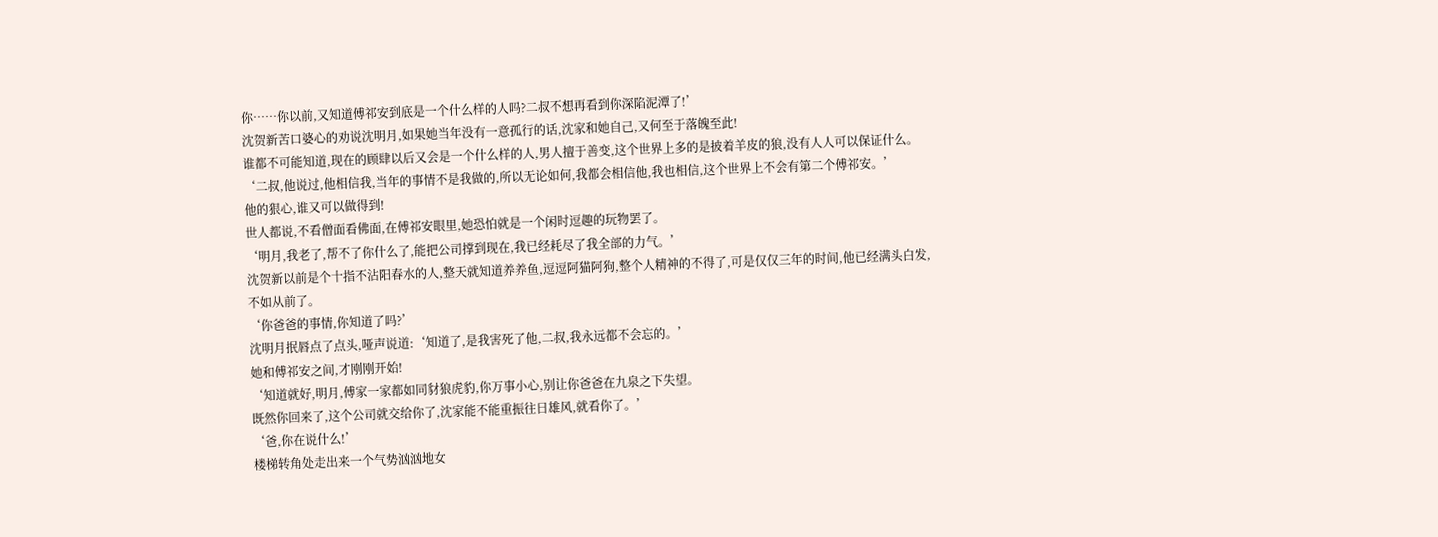你……你以前,又知道傅祁安到底是一个什么样的人吗?二叔不想再看到你深陷泥潭了!’
沈贺新苦口婆心的劝说沈明月,如果她当年没有一意孤行的话,沈家和她自己,又何至于落魄至此!
谁都不可能知道,现在的顾肆以后又会是一个什么样的人,男人擅于善变,这个世界上多的是披着羊皮的狼,没有人人可以保证什么。
‘二叔,他说过,他相信我,当年的事情不是我做的,所以无论如何,我都会相信他,我也相信,这个世界上不会有第二个傅祁安。’
他的狠心,谁又可以做得到!
世人都说,不看僧面看佛面,在傅祁安眼里,她恐怕就是一个闲时逗趣的玩物罢了。
‘明月,我老了,帮不了你什么了,能把公司撑到现在,我已经耗尽了我全部的力气。’
沈贺新以前是个十指不沾阳春水的人,整天就知道养养鱼,逗逗阿猫阿狗,整个人精神的不得了,可是仅仅三年的时间,他已经满头白发,不如从前了。
‘你爸爸的事情,你知道了吗?’
沈明月抿唇点了点头,哑声说道:‘知道了,是我害死了他,二叔,我永远都不会忘的。’
她和傅祁安之间,才刚刚开始!
‘知道就好,明月,傅家一家都如同豺狼虎豹,你万事小心,别让你爸爸在九泉之下失望。
既然你回来了,这个公司就交给你了,沈家能不能重振往日雄风,就看你了。’
‘爸,你在说什么!’
楼梯转角处走出来一个气势汹汹地女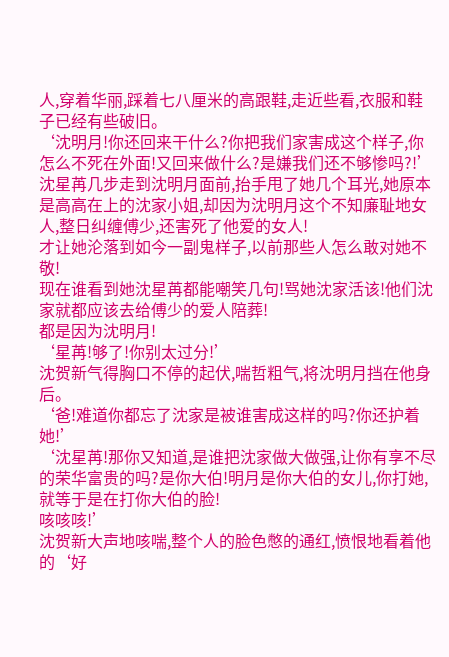人,穿着华丽,踩着七八厘米的高跟鞋,走近些看,衣服和鞋子已经有些破旧。
‘沈明月!你还回来干什么?你把我们家害成这个样子,你怎么不死在外面!又回来做什么?是嫌我们还不够惨吗?!’
沈星苒几步走到沈明月面前,抬手甩了她几个耳光,她原本是高高在上的沈家小姐,却因为沈明月这个不知廉耻地女人,整日纠缠傅少,还害死了他爱的女人!
才让她沦落到如今一副鬼样子,以前那些人怎么敢对她不敬!
现在谁看到她沈星苒都能嘲笑几句!骂她沈家活该!他们沈家就都应该去给傅少的爱人陪葬!
都是因为沈明月!
‘星苒!够了!你别太过分!’
沈贺新气得胸口不停的起伏,喘哲粗气,将沈明月挡在他身后。
‘爸!难道你都忘了沈家是被谁害成这样的吗?你还护着她!’
‘沈星苒!那你又知道,是谁把沈家做大做强,让你有享不尽的荣华富贵的吗?是你大伯!明月是你大伯的女儿,你打她,就等于是在打你大伯的脸!
咳咳咳!’
沈贺新大声地咳喘,整个人的脸色憋的通红,愤恨地看着他的‘好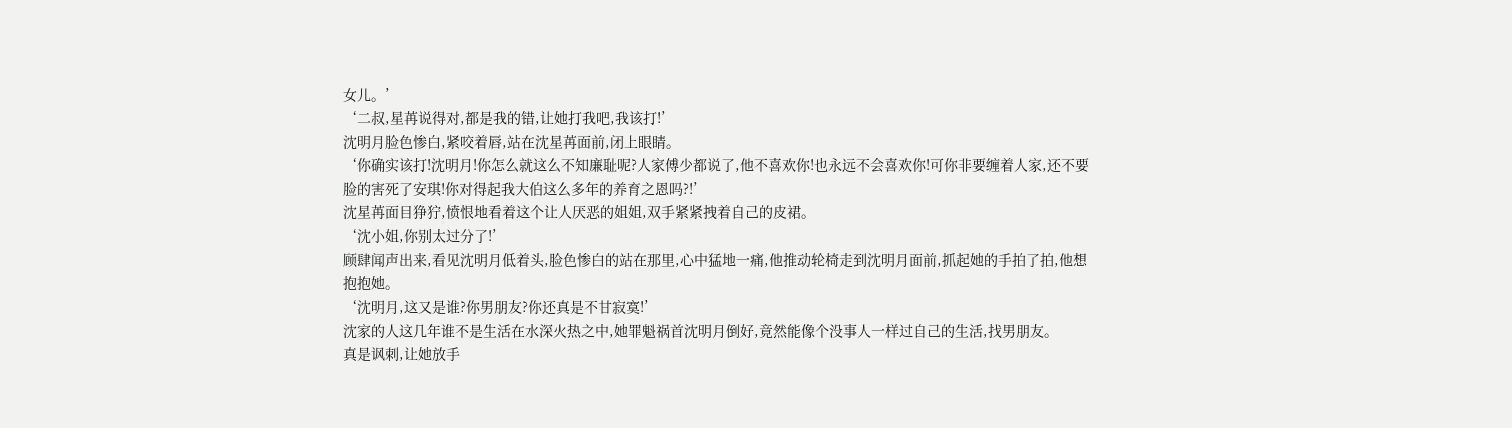女儿。’
‘二叔,星苒说得对,都是我的错,让她打我吧,我该打!’
沈明月脸色惨白,紧咬着唇,站在沈星苒面前,闭上眼睛。
‘你确实该打!沈明月!你怎么就这么不知廉耻呢?人家傅少都说了,他不喜欢你!也永远不会喜欢你!可你非要缠着人家,还不要脸的害死了安琪!你对得起我大伯这么多年的养育之恩吗?!’
沈星苒面目狰狞,愤恨地看着这个让人厌恶的姐姐,双手紧紧拽着自己的皮裙。
‘沈小姐,你别太过分了!’
顾肆闻声出来,看见沈明月低着头,脸色惨白的站在那里,心中猛地一痛,他推动轮椅走到沈明月面前,抓起她的手拍了拍,他想抱抱她。
‘沈明月,这又是谁?你男朋友?你还真是不甘寂寞!’
沈家的人这几年谁不是生活在水深火热之中,她罪魁祸首沈明月倒好,竟然能像个没事人一样过自己的生活,找男朋友。
真是讽刺,让她放手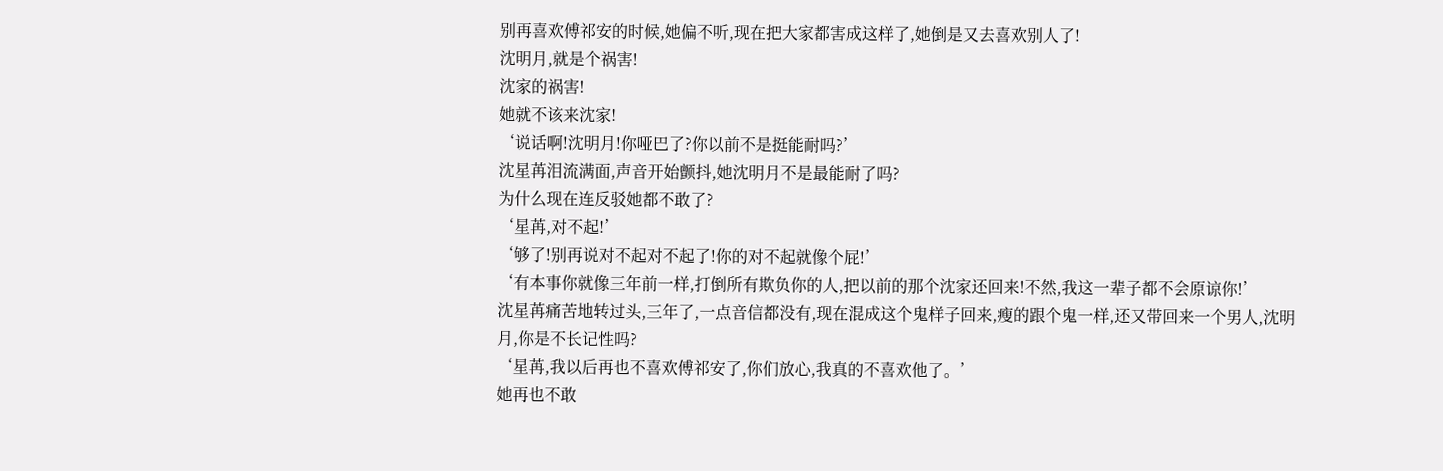别再喜欢傅祁安的时候,她偏不听,现在把大家都害成这样了,她倒是又去喜欢别人了!
沈明月,就是个祸害!
沈家的祸害!
她就不该来沈家!
‘说话啊!沈明月!你哑巴了?你以前不是挺能耐吗?’
沈星苒泪流满面,声音开始颤抖,她沈明月不是最能耐了吗?
为什么现在连反驳她都不敢了?
‘星苒,对不起!’
‘够了!别再说对不起对不起了!你的对不起就像个屁!’
‘有本事你就像三年前一样,打倒所有欺负你的人,把以前的那个沈家还回来!不然,我这一辈子都不会原谅你!’
沈星苒痛苦地转过头,三年了,一点音信都没有,现在混成这个鬼样子回来,瘦的跟个鬼一样,还又带回来一个男人,沈明月,你是不长记性吗?
‘星苒,我以后再也不喜欢傅祁安了,你们放心,我真的不喜欢他了。’
她再也不敢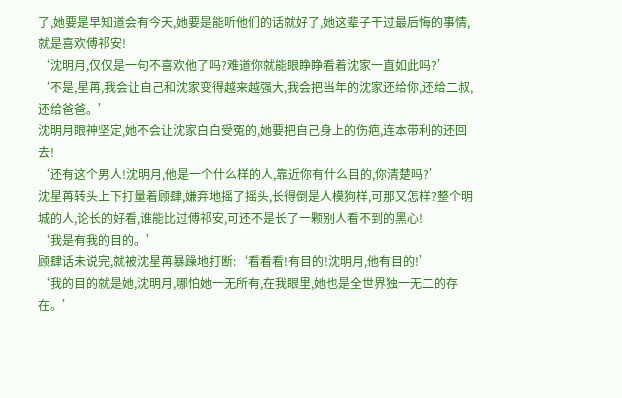了,她要是早知道会有今天,她要是能听他们的话就好了,她这辈子干过最后悔的事情,就是喜欢傅祁安!
‘沈明月,仅仅是一句不喜欢他了吗?难道你就能眼睁睁看着沈家一直如此吗?’
‘不是,星苒,我会让自己和沈家变得越来越强大,我会把当年的沈家还给你,还给二叔,还给爸爸。’
沈明月眼神坚定,她不会让沈家白白受冤的,她要把自己身上的伤疤,连本带利的还回去!
‘还有这个男人!沈明月,他是一个什么样的人,靠近你有什么目的,你清楚吗?’
沈星苒转头上下打量着顾肆,嫌弃地摇了摇头,长得倒是人模狗样,可那又怎样?整个明城的人,论长的好看,谁能比过傅祁安,可还不是长了一颗别人看不到的黑心!
‘我是有我的目的。’
顾肆话未说完,就被沈星苒暴躁地打断:‘看看看!有目的!沈明月,他有目的!’
‘我的目的就是她,沈明月,哪怕她一无所有,在我眼里,她也是全世界独一无二的存在。’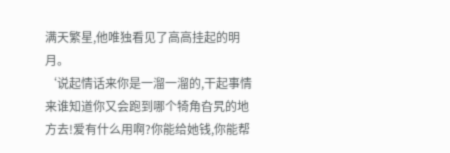满天繁星,他唯独看见了高高挂起的明月。
‘说起情话来你是一溜一溜的,干起事情来谁知道你又会跑到哪个犄角旮旯的地方去!爱有什么用啊?你能给她钱,你能帮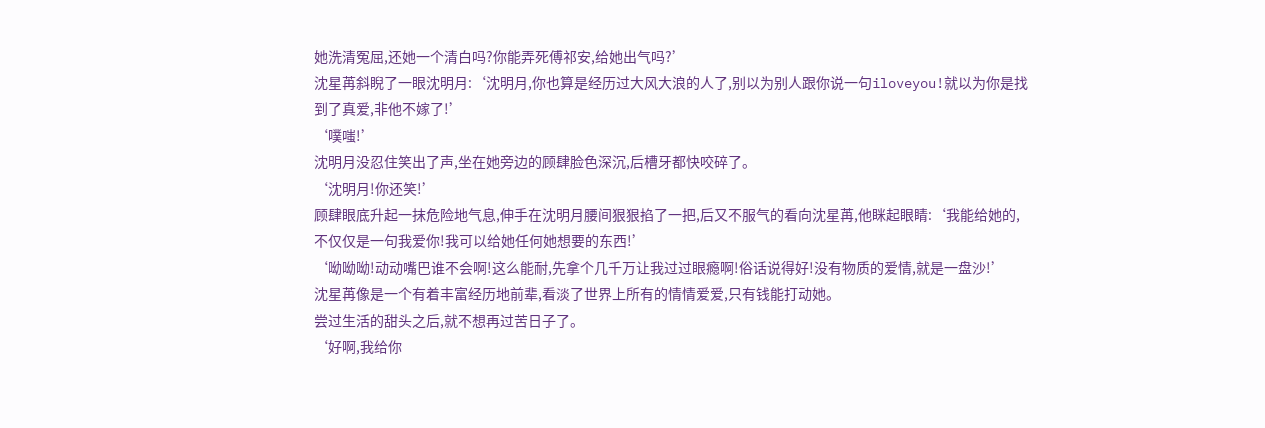她洗清冤屈,还她一个清白吗?你能弄死傅祁安,给她出气吗?’
沈星苒斜睨了一眼沈明月:‘沈明月,你也算是经历过大风大浪的人了,别以为别人跟你说一句iloveyou!就以为你是找到了真爱,非他不嫁了!’
‘噗嗤!’
沈明月没忍住笑出了声,坐在她旁边的顾肆脸色深沉,后槽牙都快咬碎了。
‘沈明月!你还笑!’
顾肆眼底升起一抹危险地气息,伸手在沈明月腰间狠狠掐了一把,后又不服气的看向沈星苒,他眯起眼睛:‘我能给她的,不仅仅是一句我爱你!我可以给她任何她想要的东西!’
‘呦呦呦!动动嘴巴谁不会啊!这么能耐,先拿个几千万让我过过眼瘾啊!俗话说得好!没有物质的爱情,就是一盘沙!’
沈星苒像是一个有着丰富经历地前辈,看淡了世界上所有的情情爱爱,只有钱能打动她。
尝过生活的甜头之后,就不想再过苦日子了。
‘好啊,我给你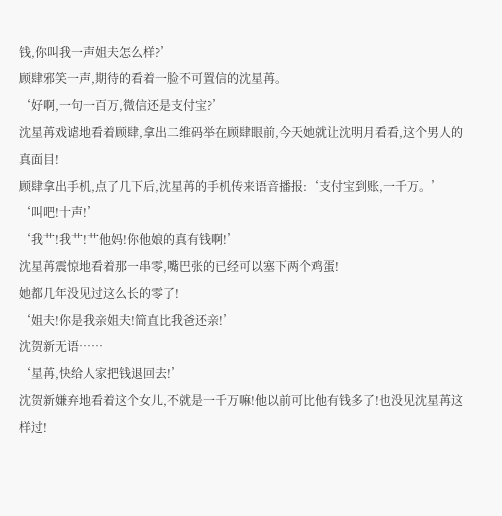钱,你叫我一声姐夫怎么样?’
顾肆邪笑一声,期待的看着一脸不可置信的沈星苒。
‘好啊,一句一百万,微信还是支付宝?’
沈星苒戏谑地看着顾肆,拿出二维码举在顾肆眼前,今天她就让沈明月看看,这个男人的真面目!
顾肆拿出手机,点了几下后,沈星苒的手机传来语音播报:‘支付宝到账,一千万。’
‘叫吧!十声!’
‘我艹!我艹!艹他妈!你他娘的真有钱啊!’
沈星苒震惊地看着那一串零,嘴巴张的已经可以塞下两个鸡蛋!
她都几年没见过这么长的零了!
‘姐夫!你是我亲姐夫!简直比我爸还亲!’
沈贺新无语……
‘星苒,快给人家把钱退回去!’
沈贺新嫌弃地看着这个女儿,不就是一千万嘛!他以前可比他有钱多了!也没见沈星苒这样过!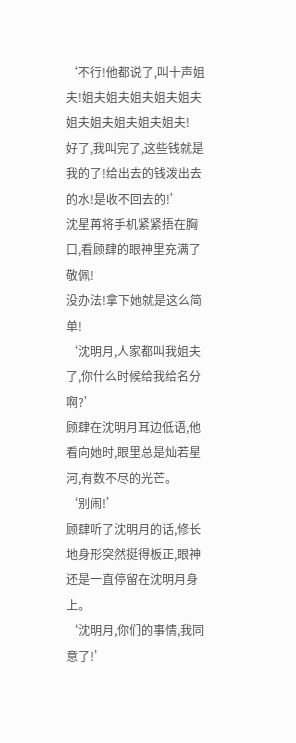‘不行!他都说了,叫十声姐夫!姐夫姐夫姐夫姐夫姐夫姐夫姐夫姐夫姐夫姐夫!
好了,我叫完了,这些钱就是我的了!给出去的钱泼出去的水!是收不回去的!’
沈星苒将手机紧紧捂在胸口,看顾肆的眼神里充满了敬佩!
没办法!拿下她就是这么简单!
‘沈明月,人家都叫我姐夫了,你什么时候给我给名分啊?’
顾肆在沈明月耳边低语,他看向她时,眼里总是灿若星河,有数不尽的光芒。
‘别闹!’
顾肆听了沈明月的话,修长地身形突然挺得板正,眼神还是一直停留在沈明月身上。
‘沈明月,你们的事情,我同意了!’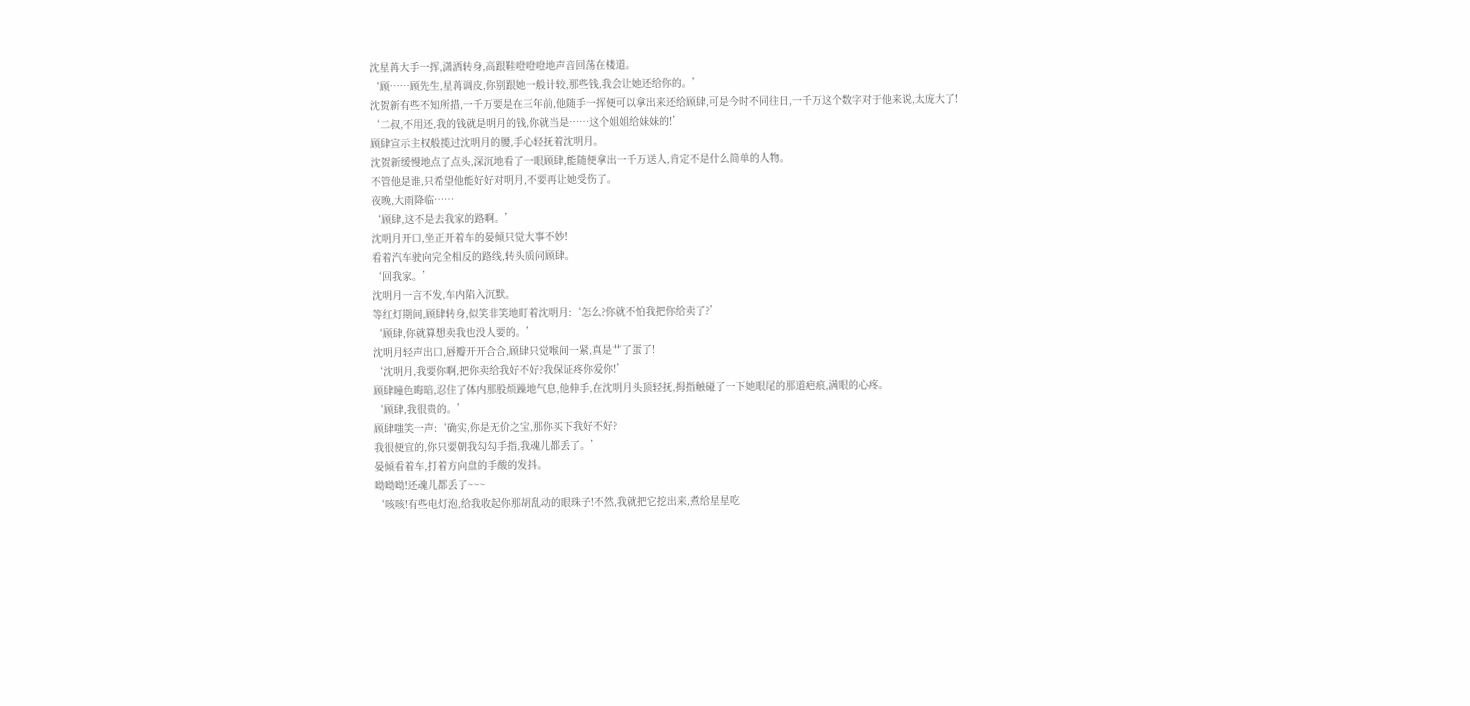沈星苒大手一挥,潇洒转身,高跟鞋噔噔噔地声音回荡在楼道。
‘顾……顾先生,星苒调皮,你别跟她一般计较,那些钱,我会让她还给你的。’
沈贺新有些不知所措,一千万要是在三年前,他随手一挥便可以拿出来还给顾肆,可是今时不同往日,一千万这个数字对于他来说,太庞大了!
‘二叔,不用还,我的钱就是明月的钱,你就当是……这个姐姐给妹妹的!’
顾肆宣示主权般揽过沈明月的腰,手心轻抚着沈明月。
沈贺新缓慢地点了点头,深沉地看了一眼顾肆,能随便拿出一千万送人,肯定不是什么简单的人物。
不管他是谁,只希望他能好好对明月,不要再让她受伤了。
夜晚,大雨降临……
‘顾肆,这不是去我家的路啊。’
沈明月开口,坐正开着车的晏倾只觉大事不妙!
看着汽车驶向完全相反的路线,转头质问顾肆。
‘回我家。’
沈明月一言不发,车内陷入沉默。
等红灯期间,顾肆转身,似笑非笑地盯着沈明月:‘怎么?你就不怕我把你给卖了?’
‘顾肆,你就算想卖我也没人要的。’
沈明月轻声出口,唇瓣开开合合,顾肆只觉喉间一紧,真是艹了蛋了!
‘沈明月,我要你啊,把你卖给我好不好?我保证疼你爱你!’
顾肆瞳色晦暗,忍住了体内那股烦躁地气息,他伸手,在沈明月头顶轻抚,拇指触碰了一下她眼尾的那道疤痕,满眼的心疼。
‘顾肆,我很贵的。’
顾肆嗤笑一声:‘确实,你是无价之宝,那你买下我好不好?
我很便宜的,你只要朝我勾勾手指,我魂儿都丢了。’
晏倾看着车,打着方向盘的手酸的发抖。
呦呦呦!还魂儿都丢了~~~
‘咳咳!有些电灯泡,给我收起你那胡乱动的眼珠子!不然,我就把它挖出来,煮给星星吃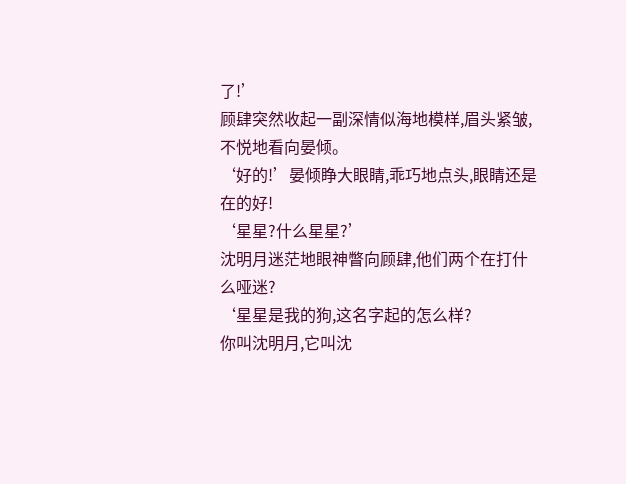了!’
顾肆突然收起一副深情似海地模样,眉头紧皱,不悦地看向晏倾。
‘好的!’晏倾睁大眼睛,乖巧地点头,眼睛还是在的好!
‘星星?什么星星?’
沈明月迷茫地眼神瞥向顾肆,他们两个在打什么哑迷?
‘星星是我的狗,这名字起的怎么样?
你叫沈明月,它叫沈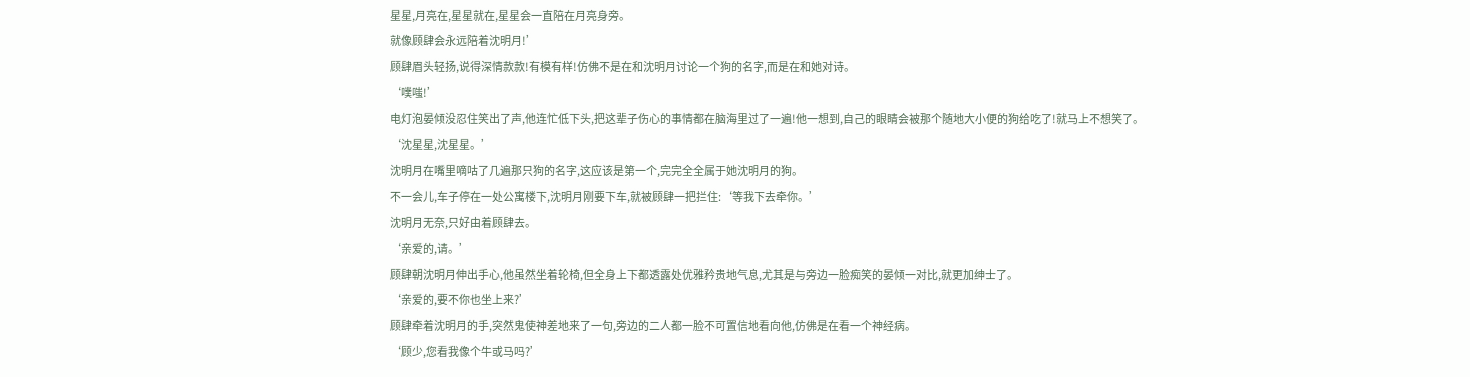星星,月亮在,星星就在,星星会一直陪在月亮身旁。
就像顾肆会永远陪着沈明月!’
顾肆眉头轻扬,说得深情款款!有模有样!仿佛不是在和沈明月讨论一个狗的名字,而是在和她对诗。
‘噗嗤!’
电灯泡晏倾没忍住笑出了声,他连忙低下头,把这辈子伤心的事情都在脑海里过了一遍!他一想到,自己的眼睛会被那个随地大小便的狗给吃了!就马上不想笑了。
‘沈星星,沈星星。’
沈明月在嘴里嘀咕了几遍那只狗的名字,这应该是第一个,完完全全属于她沈明月的狗。
不一会儿,车子停在一处公寓楼下,沈明月刚要下车,就被顾肆一把拦住:‘等我下去牵你。’
沈明月无奈,只好由着顾肆去。
‘亲爱的,请。’
顾肆朝沈明月伸出手心,他虽然坐着轮椅,但全身上下都透露处优雅矜贵地气息,尤其是与旁边一脸痴笑的晏倾一对比,就更加绅士了。
‘亲爱的,要不你也坐上来?’
顾肆牵着沈明月的手,突然鬼使神差地来了一句,旁边的二人都一脸不可置信地看向他,仿佛是在看一个神经病。
‘顾少,您看我像个牛或马吗?’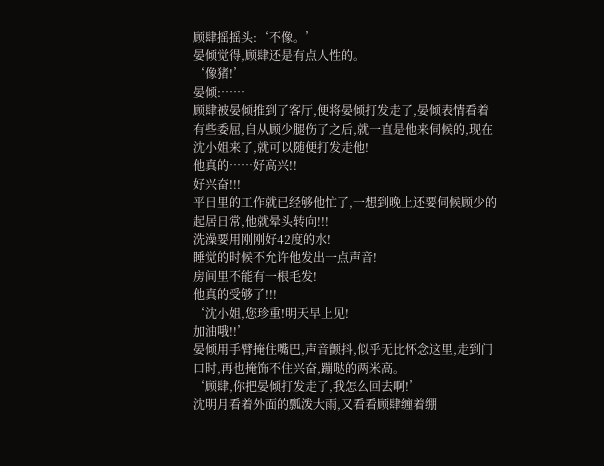顾肆摇摇头:‘不像。’
晏倾觉得,顾肆还是有点人性的。
‘像猪!’
晏倾:……
顾肆被晏倾推到了客厅,便将晏倾打发走了,晏倾表情看着有些委屈,自从顾少腿伤了之后,就一直是他来伺候的,现在沈小姐来了,就可以随便打发走他!
他真的……好高兴!!
好兴奋!!!
平日里的工作就已经够他忙了,一想到晚上还要伺候顾少的起居日常,他就晕头转向!!!
洗澡要用刚刚好42度的水!
睡觉的时候不允许他发出一点声音!
房间里不能有一根毛发!
他真的受够了!!!
‘沈小姐,您珍重!明天早上见!
加油哦!!’
晏倾用手臂掩住嘴巴,声音颤抖,似乎无比怀念这里,走到门口时,再也掩饰不住兴奋,蹦哒的两米高。
‘顾肆,你把晏倾打发走了,我怎么回去啊!’
沈明月看着外面的瓢泼大雨,又看看顾肆缠着绷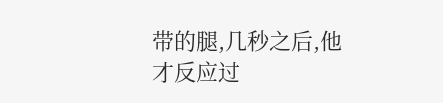带的腿,几秒之后,他才反应过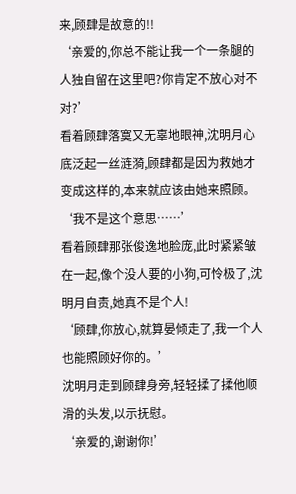来,顾肆是故意的!!
‘亲爱的,你总不能让我一个一条腿的人独自留在这里吧?你肯定不放心对不对?’
看着顾肆落寞又无辜地眼神,沈明月心底泛起一丝涟漪,顾肆都是因为救她才变成这样的,本来就应该由她来照顾。
‘我不是这个意思……’
看着顾肆那张俊逸地脸庞,此时紧紧皱在一起,像个没人要的小狗,可怜极了,沈明月自责,她真不是个人!
‘顾肆,你放心,就算晏倾走了,我一个人也能照顾好你的。’
沈明月走到顾肆身旁,轻轻揉了揉他顺滑的头发,以示抚慰。
‘亲爱的,谢谢你!’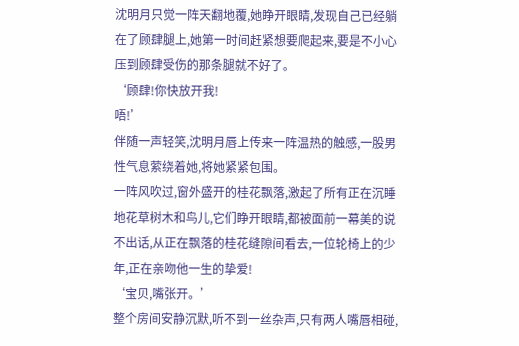沈明月只觉一阵天翻地覆,她睁开眼睛,发现自己已经躺在了顾肆腿上,她第一时间赶紧想要爬起来,要是不小心压到顾肆受伤的那条腿就不好了。
‘顾肆!你快放开我!
唔!’
伴随一声轻笑,沈明月唇上传来一阵温热的触感,一股男性气息萦绕着她,将她紧紧包围。
一阵风吹过,窗外盛开的桂花飘落,激起了所有正在沉睡地花草树木和鸟儿,它们睁开眼睛,都被面前一幕美的说不出话,从正在飘落的桂花缝隙间看去,一位轮椅上的少年,正在亲吻他一生的挚爱!
‘宝贝,嘴张开。’
整个房间安静沉默,听不到一丝杂声,只有两人嘴唇相碰,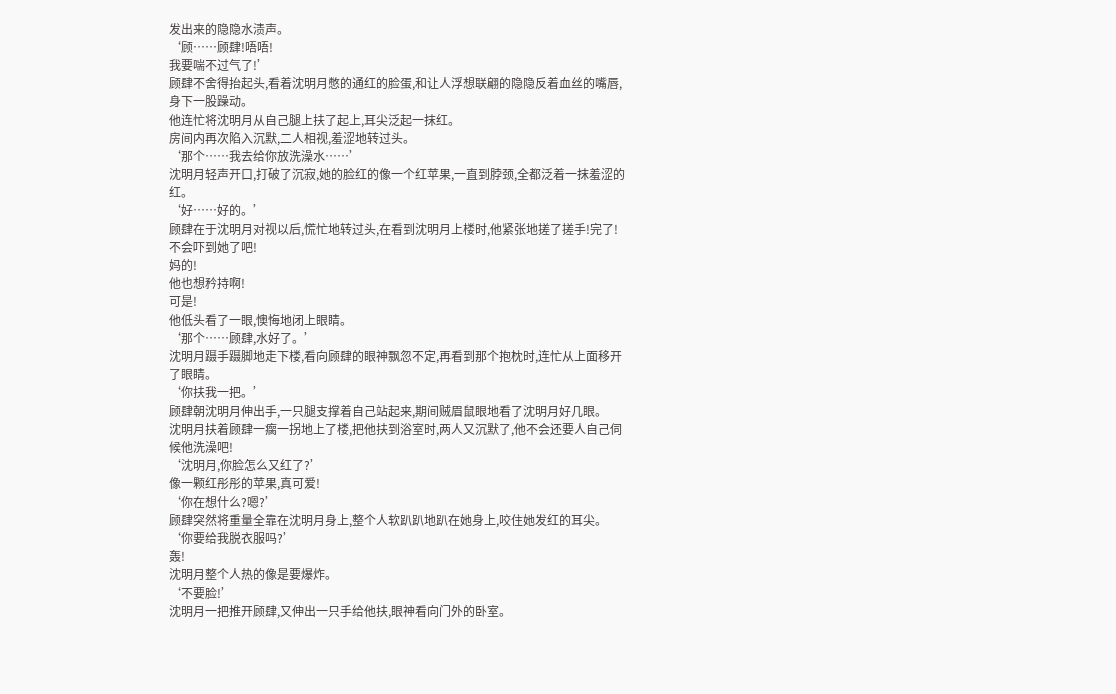发出来的隐隐水渍声。
‘顾……顾肆!唔唔!
我要喘不过气了!’
顾肆不舍得抬起头,看着沈明月憋的通红的脸蛋,和让人浮想联翩的隐隐反着血丝的嘴唇,身下一股躁动。
他连忙将沈明月从自己腿上扶了起上,耳尖泛起一抹红。
房间内再次陷入沉默,二人相视,羞涩地转过头。
‘那个……我去给你放洗澡水……’
沈明月轻声开口,打破了沉寂,她的脸红的像一个红苹果,一直到脖颈,全都泛着一抹羞涩的红。
‘好……好的。’
顾肆在于沈明月对视以后,慌忙地转过头,在看到沈明月上楼时,他紧张地搓了搓手!完了!不会吓到她了吧!
妈的!
他也想矜持啊!
可是!
他低头看了一眼,懊悔地闭上眼睛。
‘那个……顾肆,水好了。’
沈明月蹑手蹑脚地走下楼,看向顾肆的眼神飘忽不定,再看到那个抱枕时,连忙从上面移开了眼睛。
‘你扶我一把。’
顾肆朝沈明月伸出手,一只腿支撑着自己站起来,期间贼眉鼠眼地看了沈明月好几眼。
沈明月扶着顾肆一瘸一拐地上了楼,把他扶到浴室时,两人又沉默了,他不会还要人自己伺候他洗澡吧!
‘沈明月,你脸怎么又红了?’
像一颗红彤彤的苹果,真可爱!
‘你在想什么?嗯?’
顾肆突然将重量全靠在沈明月身上,整个人软趴趴地趴在她身上,咬住她发红的耳尖。
‘你要给我脱衣服吗?’
轰!
沈明月整个人热的像是要爆炸。
‘不要脸!’
沈明月一把推开顾肆,又伸出一只手给他扶,眼神看向门外的卧室。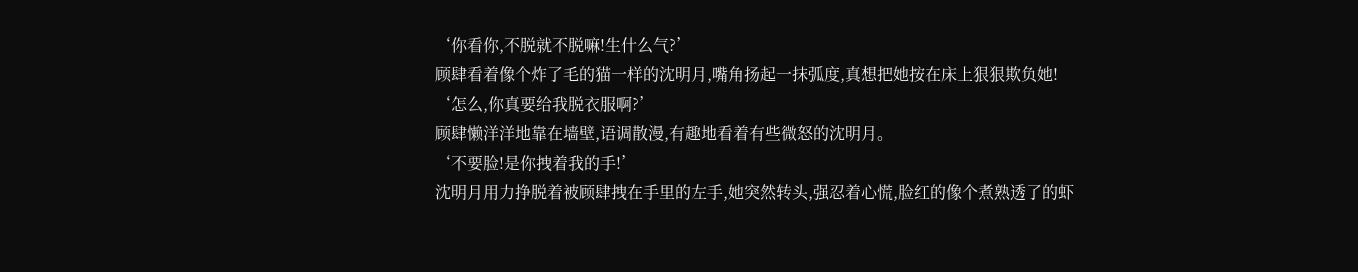‘你看你,不脱就不脱嘛!生什么气?’
顾肆看着像个炸了毛的猫一样的沈明月,嘴角扬起一抹弧度,真想把她按在床上狠狠欺负她!
‘怎么,你真要给我脱衣服啊?’
顾肆懒洋洋地靠在墙壁,语调散漫,有趣地看着有些微怒的沈明月。
‘不要脸!是你拽着我的手!’
沈明月用力挣脱着被顾肆拽在手里的左手,她突然转头,强忍着心慌,脸红的像个煮熟透了的虾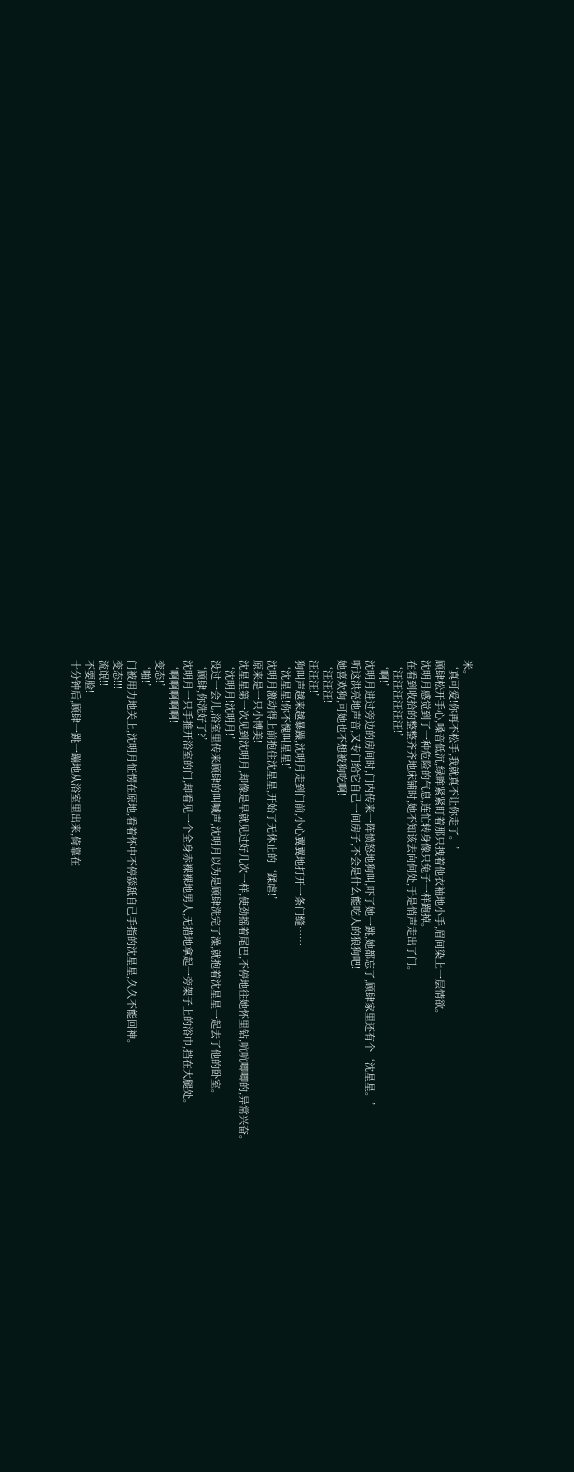米。
‘真可爱!你再不松手,我就真不让你走了。’
顾肆松开手心,嗓音低沉,绿眸紧紧盯着那只拽着他衣袖地小手,眉间染上一层情欲。
沈明月感觉到了一种危险的气息,连忙转身像只兔子一样跑掉。
在看到收拾的整整齐齐地床铺时,她不知该去向何处,于是悄声走出了门。
‘汪汪汪汪汪汪!’
‘啊!’
沈明月进过旁边的房间时,门内传来一阵愤怒地狗叫,吓了她一跳,她都忘了,顾肆家里还有个‘沈星星。’
听这洪亮地声音,又专门给它自己一间房子,不会是什么能吃人的狼狗吧!
她喜欢狗,可她也不想被狗吃啊!
‘汪汪汪!
汪汪汪!’
狗叫声越来越暴躁,沈明月走到门前,小心翼翼地打开一条门缝……
‘沈星星!你不愧叫星星!’
沈明月激动得上前抱住沈星星,开始了无休止的‘蹂虐!’
原来是一只小博美!
沈星星第一次见到沈明月,却像是早就见过好几次一样,使劲摇着尾巴,不停地往她怀里钻,吭吭唧唧的,异常兴奋。
‘沈明月!沈明月!’
没过一会儿,浴室里传来顾肆的叫喊声,沈明月以为是顾肆洗完了澡,就抱着沈星星一起去了他的卧室。
‘顾肆,你洗好了?’
沈明月一只手推开浴室的门,却看见一个全身赤裸裸地男人,无措地拿起一旁架子上的浴巾,挡在大腿处。
‘啊啊啊啊啊!
变态!’
‘啪!’
门被用力地关上,沈明月怔愣在原地,看着怀中不停舔舐自己手指的沈星星,久久不能回神。
变态!!!
流氓!!
不要脸!
十分钟后,顾肆一跳一蹦地从浴室里出来,倚靠在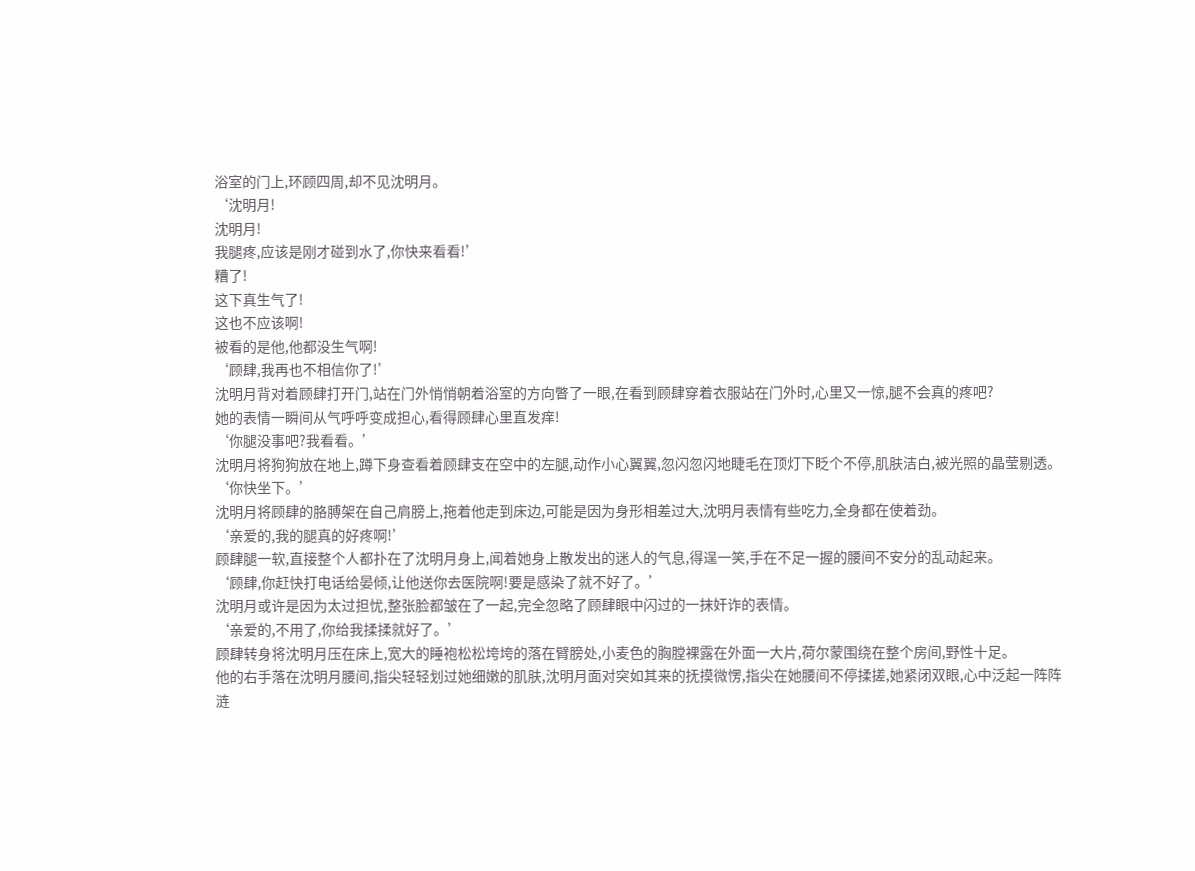浴室的门上,环顾四周,却不见沈明月。
‘沈明月!
沈明月!
我腿疼,应该是刚才碰到水了,你快来看看!’
糟了!
这下真生气了!
这也不应该啊!
被看的是他,他都没生气啊!
‘顾肆,我再也不相信你了!’
沈明月背对着顾肆打开门,站在门外悄悄朝着浴室的方向瞥了一眼,在看到顾肆穿着衣服站在门外时,心里又一惊,腿不会真的疼吧?
她的表情一瞬间从气呼呼变成担心,看得顾肆心里直发痒!
‘你腿没事吧?我看看。’
沈明月将狗狗放在地上,蹲下身查看着顾肆支在空中的左腿,动作小心翼翼,忽闪忽闪地睫毛在顶灯下眨个不停,肌肤洁白,被光照的晶莹剔透。
‘你快坐下。’
沈明月将顾肆的胳膊架在自己肩膀上,拖着他走到床边,可能是因为身形相差过大,沈明月表情有些吃力,全身都在使着劲。
‘亲爱的,我的腿真的好疼啊!’
顾肆腿一软,直接整个人都扑在了沈明月身上,闻着她身上散发出的迷人的气息,得逞一笑,手在不足一握的腰间不安分的乱动起来。
‘顾肆,你赶快打电话给晏倾,让他送你去医院啊!要是感染了就不好了。’
沈明月或许是因为太过担忧,整张脸都皱在了一起,完全忽略了顾肆眼中闪过的一抹奸诈的表情。
‘亲爱的,不用了,你给我揉揉就好了。’
顾肆转身将沈明月压在床上,宽大的睡袍松松垮垮的落在臂膀处,小麦色的胸膛裸露在外面一大片,荷尔蒙围绕在整个房间,野性十足。
他的右手落在沈明月腰间,指尖轻轻划过她细嫩的肌肤,沈明月面对突如其来的抚摸微愣,指尖在她腰间不停揉搓,她紧闭双眼,心中泛起一阵阵涟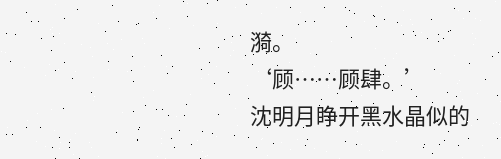漪。
‘顾……顾肆。’
沈明月睁开黑水晶似的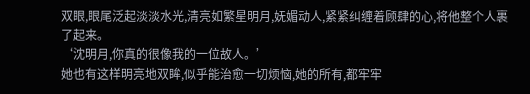双眼,眼尾泛起淡淡水光,清亮如繁星明月,妩媚动人,紧紧纠缠着顾肆的心,将他整个人裹了起来。
‘沈明月,你真的很像我的一位故人。’
她也有这样明亮地双眸,似乎能治愈一切烦恼,她的所有,都牢牢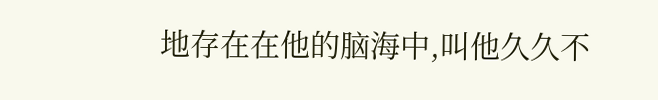地存在在他的脑海中,叫他久久不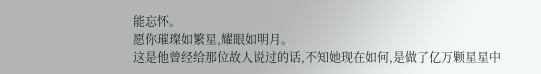能忘怀。
愿你璀璨如繁星,耀眼如明月。
这是他曾经给那位故人说过的话,不知她现在如何,是做了亿万颗星星中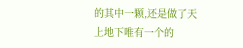的其中一颗,还是做了天上地下唯有一个的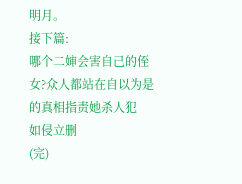明月。
接下篇:
哪个二婶会害自己的侄女?众人都站在自以为是的真相指责她杀人犯
如侵立删
(完)